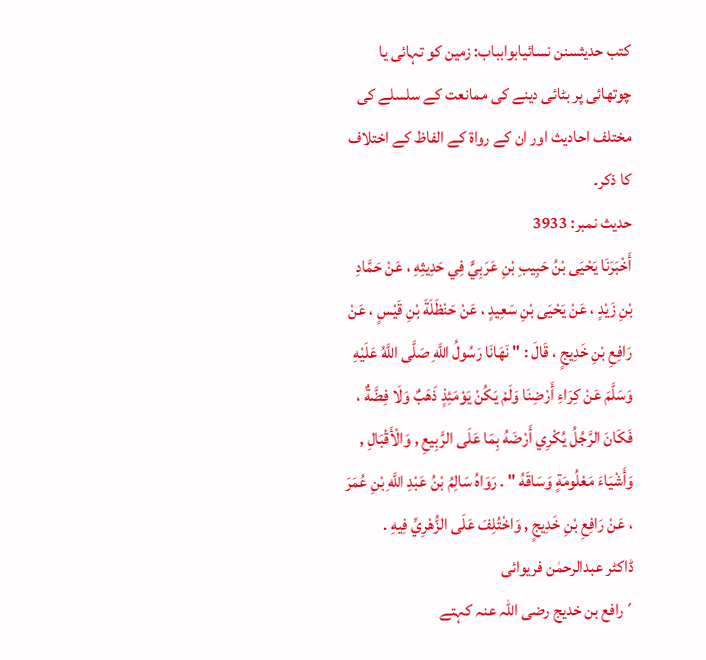کتب حدیثسنن نسائيابوابباب: زمین کو تہائی یا چوتھائی پر بٹائی دینے کی ممانعت کے سلسلے کی مختلف احادیث اور ان کے رواۃ کے الفاظ کے اختلاف کا ذکر۔
حدیث نمبر: 3933
أَخْبَرَنَا يَحْيَى بْنُ حَبِيبِ بْنِ عَرَبِيٍّ فِي حَدِيثِهِ ، عَنْ حَمَّادِ بْنِ زَيْدٍ ، عَنْ يَحْيَى بْنِ سَعِيدٍ ، عَنْ حَنْظَلَةَ بْنِ قَيْسٍ ، عَنْ رَافِعِ بْنِ خَدِيجٍ ، قَالَ : " نَهَانَا رَسُولُ اللَّهِ صَلَّى اللَّهُ عَلَيْهِ وَسَلَّمَ عَنْ كِرَاءِ أَرْضِنَا وَلَمْ يَكُنْ يَوْمَئِذٍ ذَهَبٌ وَلَا فِضَّةٌ ، فَكَانَ الرَّجُلُ يُكْرِي أَرْضَهُ بِمَا عَلَى الرَّبِيعِ , وَالْأَقْبَالِ , وَأَشْيَاءَ مَعْلُومَةٍ وَسَاقَهُ " . رَوَاهُ سَالِمُ بْنُ عَبْدِ اللَّهِ بْنِ عُمَرَ ، عَنْ رَافِعِ بْنِ خَدِيجٍ , وَاخْتُلِفَ عَلَى الزُّهْرِيِّ فِيهِ .
ڈاکٹر عبدالرحمٰن فریوائی
´رافع بن خدیج رضی اللہ عنہ کہتے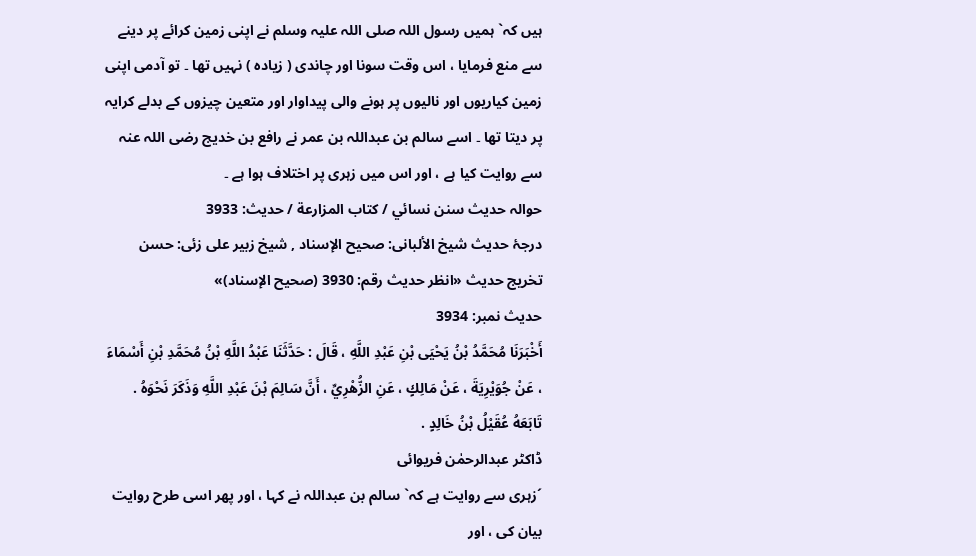ہیں کہ` ہمیں رسول اللہ صلی اللہ علیہ وسلم نے اپنی زمین کرائے پر دینے سے منع فرمایا ، اس وقت سونا اور چاندی ( زیادہ ) نہیں تھا ۔ تو آدمی اپنی زمین کیاریوں اور نالیوں پر ہونے والی پیداوار اور متعین چیزوں کے بدلے کرایہ پر دیتا تھا ۔ اسے سالم بن عبداللہ بن عمر نے رافع بن خدیج رضی اللہ عنہ سے روایت کیا ہے ، اور اس میں زہری پر اختلاف ہوا ہے ۔
حوالہ حدیث سنن نسائي / كتاب المزارعة / حدیث: 3933
درجۂ حدیث شیخ الألبانی: صحيح الإسناد , شیخ زبیر علی زئی: حسن
تخریج حدیث «انظر حدیث رقم: 3930 (صحیح الإسناد)»
حدیث نمبر: 3934
أَخْبَرَنَا مُحَمَّدُ بْنُ يَحْيَى بْنِ عَبْدِ اللَّهِ ، قَالَ : حَدَّثَنَا عَبْدُ اللَّهِ بْنُ مُحَمَّدِ بْنِ أَسْمَاءَ ، عَنْ جُوَيْرِيَةَ ، عَنْ مَالِكٍ ، عَنِ الزُّهْرِيِّ ، أَنَّ سَالِمَ بْنَ عَبْدِ اللَّهِ وَذَكَرَ نَحْوَهُ . تَابَعَهُ عُقَيْلُ بْنُ خَالِدٍ .
ڈاکٹر عبدالرحمٰن فریوائی
´زہری سے روایت ہے کہ` سالم بن عبداللہ نے کہا ، اور پھر اسی طرح روایت بیان کی ، اور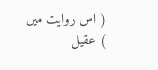( اس روایت میں ) عقیل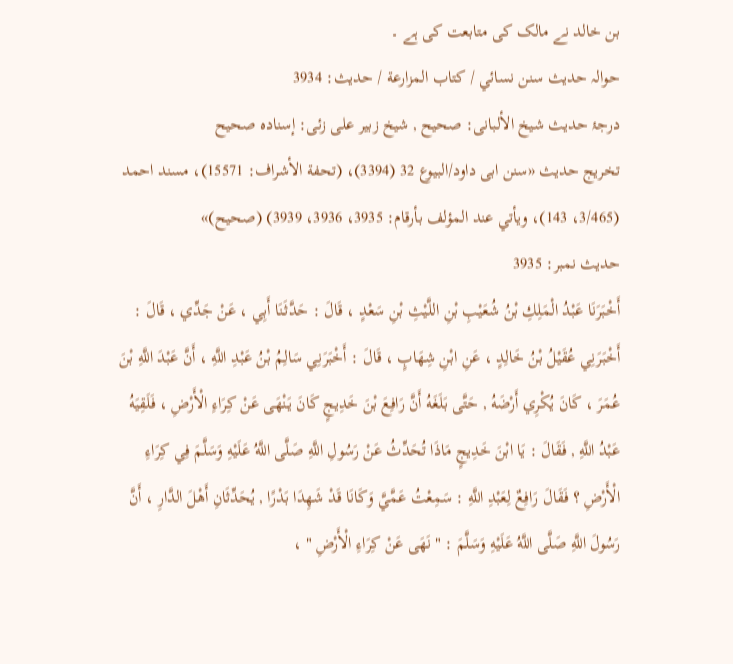بن خالد نے مالک کی متابعت کی ہے ۔
حوالہ حدیث سنن نسائي / كتاب المزارعة / حدیث: 3934
درجۂ حدیث شیخ الألبانی: صحيح , شیخ زبیر علی زئی: إسناده صحيح
تخریج حدیث «سنن ابی داود/البیوع 32 (3394)، (تحفة الأشراف: 15571)، مسند احمد (3/465، 143)، ویأتي عند المؤلف بأرقام: 3935، 3936، 3939) (صحیح)»
حدیث نمبر: 3935
أَخْبَرَنَا عَبْدُ الْمَلِكِ بْنُ شُعَيْبِ بْنِ اللَّيْثِ بْنِ سَعْدٍ ، قَالَ : حَدَّثَنَا أَبِي ، عَنْ جَدِّي ، قَالَ : أَخْبَرَنِي عُقَيْلُ بْنُ خَالِدٍ ، عَنِ ابْنِ شِهَابٍ ، قَالَ : أَخْبَرَنِي سَالِمُ بْنُ عَبْدِ اللَّهِ ، أَنَّ عَبْدَ اللَّهِ بْنَ عُمَرَ ، كَانَ يُكْرِي أَرْضَهُ , حَتَّى بَلَغَهُ أَنَّ رَافِعَ بْنَ خَدِيجٍ كَانَ يَنْهَى عَنْ كِرَاءِ الْأَرْضِ ، فَلَقِيَهُ عَبْدُ اللَّهِ , فَقَالَ : يَا ابْنَ خَدِيجٍ مَاذَا تُحَدِّثُ عَنْ رَسُولِ اللَّهِ صَلَّى اللَّهُ عَلَيْهِ وَسَلَّمَ فِي كِرَاءِ الْأَرْضِ ؟ فَقَالَ رَافِعٌ لِعَبْدِ اللَّهِ : سَمِعْتُ عَمَّيَّ وَكَانَا قَدْ شَهِدَا بَدْرًا , يُحَدِّثَانِ أَهْلَ الدَّارِ ، أَنَّ رَسُولَ اللَّهِ صَلَّى اللَّهُ عَلَيْهِ وَسَلَّمَ : " نَهَى عَنْ كِرَاءِ الْأَرْضِ " ،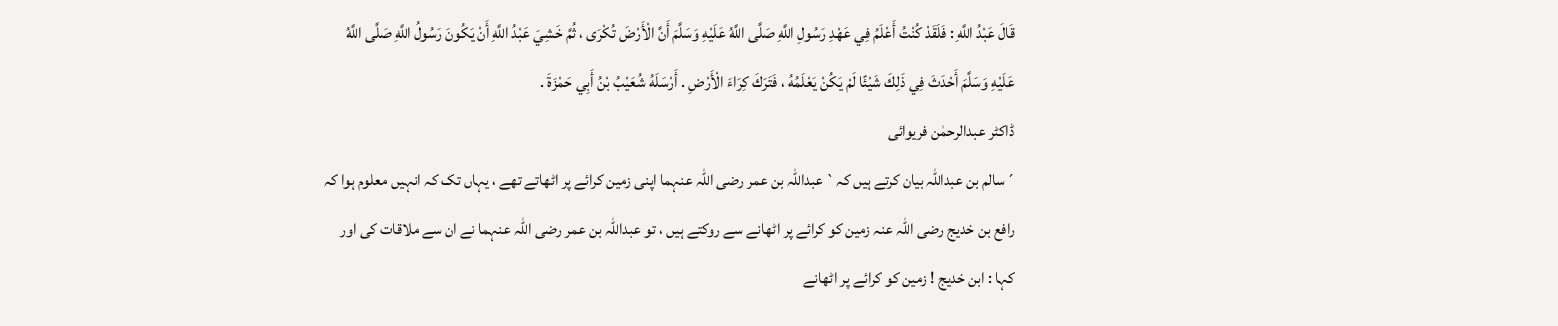قَالَ عَبْدُ اللَّهِ : فَلَقَدْ كُنْتُ أَعْلَمُ فِي عَهْدِ رَسُولِ اللَّهِ صَلَّى اللَّهُ عَلَيْهِ وَسَلَّمَ أَنَّ الْأَرْضَ تُكْرَى ، ثُمَّ خَشِيَ عَبْدُ اللَّهِ أَنْ يَكُونَ رَسُولُ اللَّهِ صَلَّى اللَّهُ عَلَيْهِ وَسَلَّمَ أَحْدَثَ فِي ذَلِكَ شَيْئًا لَمْ يَكُنْ يَعْلَمُهُ ، فَتَرَكَ كِرَاءَ الْأَرْضِ . أَرْسَلَهُ شُعَيْبُ بْنُ أَبِي حَمْزَةَ .
ڈاکٹر عبدالرحمٰن فریوائی
´سالم بن عبداللہ بیان کرتے ہیں کہ` عبداللہ بن عمر رضی اللہ عنہما اپنی زمین کرائے پر اٹھاتے تھے ، یہاں تک کہ انہیں معلوم ہوا کہ رافع بن خدیج رضی اللہ عنہ زمین کو کرائے پر اٹھانے سے روکتے ہیں ، تو عبداللہ بن عمر رضی اللہ عنہما نے ان سے ملاقات کی اور کہا : ابن خدیج ! زمین کو کرائے پر اٹھانے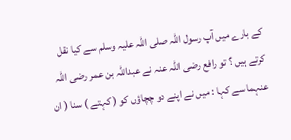کے بارے میں آپ رسول اللہ صلی اللہ علیہ وسلم سے کیا نقل کرتے ہیں ؟ تو رافع رضی اللہ عنہ نے عبداللہ بن عمر رضی اللہ عنہما سے کہا : میں نے اپنے دو چچاؤں کو ( کہتے ) سنا ( ان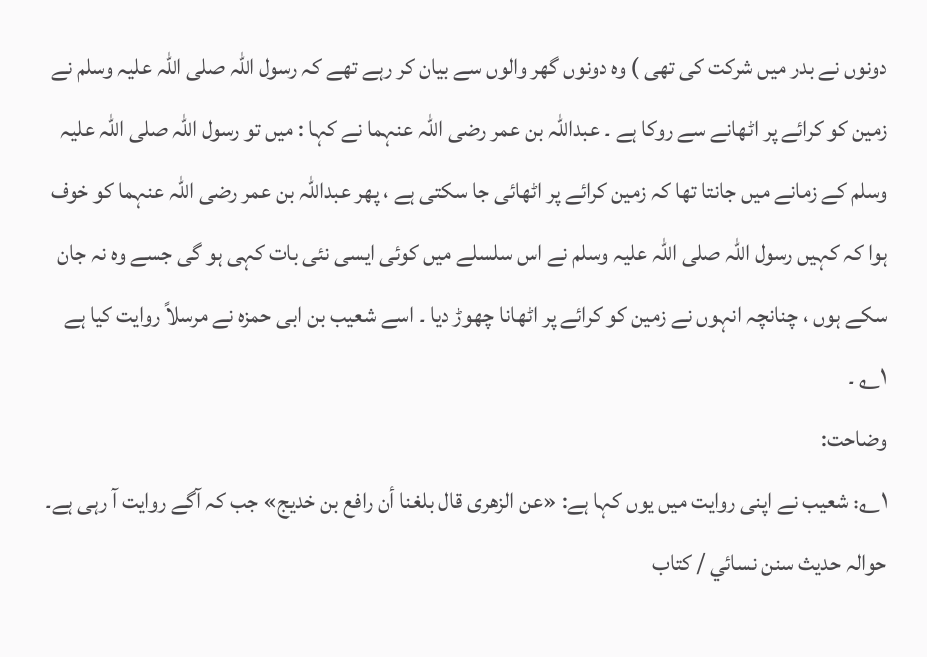دونوں نے بدر میں شرکت کی تھی ) وہ دونوں گھر والوں سے بیان کر رہے تھے کہ رسول اللہ صلی اللہ علیہ وسلم نے زمین کو کرائے پر اٹھانے سے روکا ہے ۔ عبداللہ بن عمر رضی اللہ عنہما نے کہا : میں تو رسول اللہ صلی اللہ علیہ وسلم کے زمانے میں جانتا تھا کہ زمین کرائے پر اٹھائی جا سکتی ہے ، پھر عبداللہ بن عمر رضی اللہ عنہما کو خوف ہوا کہ کہیں رسول اللہ صلی اللہ علیہ وسلم نے اس سلسلے میں کوئی ایسی نئی بات کہی ہو گی جسے وہ نہ جان سکے ہوں ، چنانچہ انہوں نے زمین کو کرائے پر اٹھانا چھوڑ دیا ۔ اسے شعیب بن ابی حمزہ نے مرسلاً روایت کیا ہے ۱؎ ۔
وضاحت:
۱؎: شعیب نے اپنی روایت میں یوں کہا ہے: «عن الزھری قال بلغنا أن رافع بن خدیج» جب کہ آگے روایت آ رہی ہے۔
حوالہ حدیث سنن نسائي / كتاب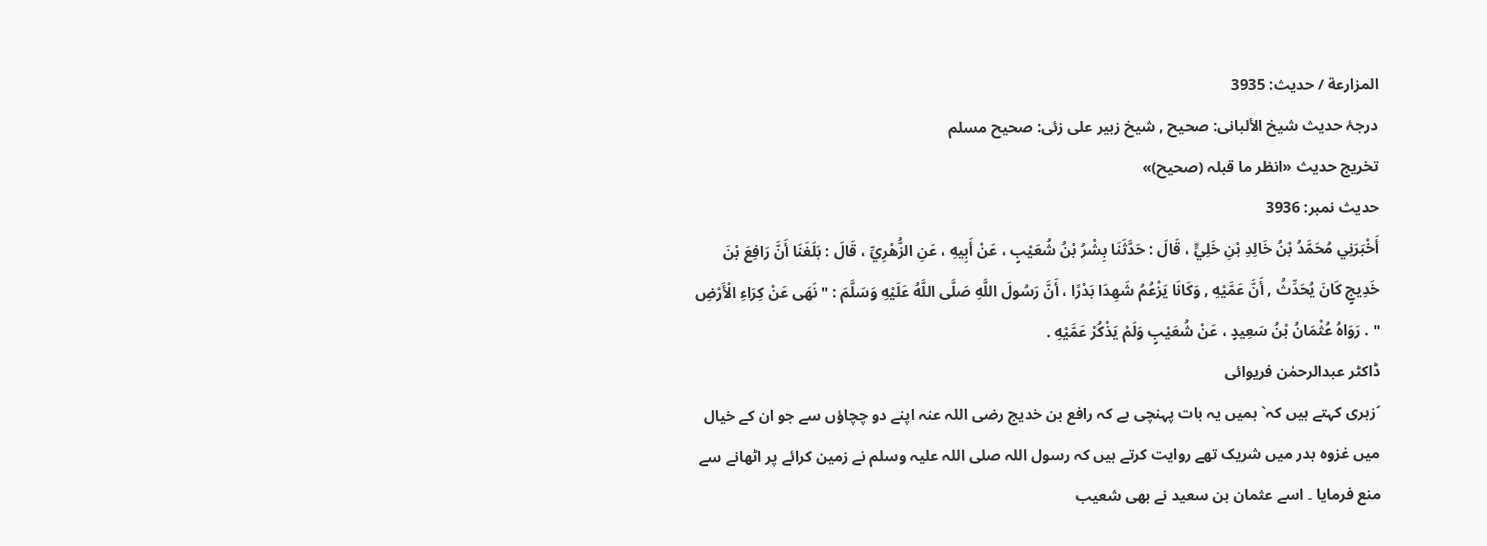المزارعة / حدیث: 3935
درجۂ حدیث شیخ الألبانی: صحيح , شیخ زبیر علی زئی: صحيح مسلم
تخریج حدیث «انظر ما قبلہ (صحیح)»
حدیث نمبر: 3936
أَخْبَرَنِي مُحَمَّدُ بْنُ خَالِدِ بْنِ خَلِيٍّ ، قَالَ : حَدَّثَنَا بِشْرُ بْنُ شُعَيْبٍ ، عَنْ أَبِيهِ ، عَنِ الزُّهْرِيِّ ، قَالَ : بَلَغَنَا أَنَّ رَافِعَ بْنَ خَدِيجٍ كَانَ يُحَدِّثُ , أَنَّ عَمَّيْهِ , وَكَانَا يَزْعُمُ شَهِدَا بَدْرًا ، أَنَّ رَسُولَ اللَّهِ صَلَّى اللَّهُ عَلَيْهِ وَسَلَّمَ : " نَهَى عَنْ كِرَاءِ الْأَرْضِ " . رَوَاهُ عُثْمَانُ بْنُ سَعِيدٍ ، عَنْ شُعَيْبٍ وَلَمْ يَذْكُرْ عَمَّيْهِ .
ڈاکٹر عبدالرحمٰن فریوائی
´زہری کہتے ہیں کہ` ہمیں یہ بات پہنچی ہے کہ رافع بن خدیج رضی اللہ عنہ اپنے دو چچاؤں سے جو ان کے خیال میں غزوہ بدر میں شریک تھے روایت کرتے ہیں کہ رسول اللہ صلی اللہ علیہ وسلم نے زمین کرائے پر اٹھانے سے منع فرمایا ۔ اسے عثمان بن سعید نے بھی شعیب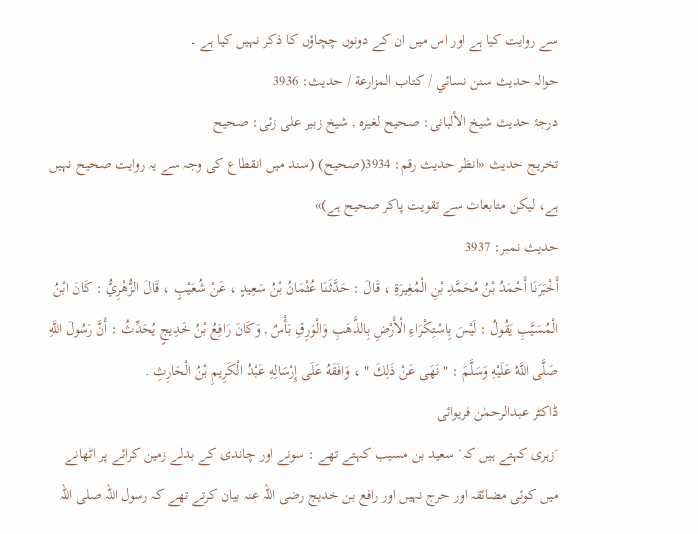سے روایت کیا ہے اور اس میں ان کے دونوں چچاؤں کا ذکر نہیں کیا ہے ۔
حوالہ حدیث سنن نسائي / كتاب المزارعة / حدیث: 3936
درجۂ حدیث شیخ الألبانی: صحيح لغيره , شیخ زبیر علی زئی: صحيح
تخریج حدیث «انظر حدیث رقم: 3934(صحیح) (سند میں انقطاع کی وجہ سے یہ روایت صحیح نہیں ہے، لیکن متابعات سے تقویت پاکر صحیح ہے)»
حدیث نمبر: 3937
أَخْبَرَنَا أَحْمَدُ بْنُ مُحَمَّدِ بْنِ الْمُغِيرَةِ ، قَالَ : حَدَّثَنَا عُثْمَانُ بْنُ سَعِيدٍ ، عَنْ شُعَيْبٍ ، قَالَ الزُّهْرِيُّ : كَانَ ابْنُ الْمُسَيَّبِ يَقُولُ : لَيْسَ بِاسْتِكْرَاءِ الْأَرْضِ بِالذَّهَبِ وَالْوَرِقِ بَأْسٌ , وَكَانَ رَافِعُ بْنُ خَدِيجٍ يُحَدِّثُ : أَنَّ رَسُولَ اللَّهِ صَلَّى اللَّهُ عَلَيْهِ وَسَلَّمَ : " نَهَى عَنْ ذَلِكَ " ، وَافَقَهُ عَلَى إِرْسَالِهِ عَبْدُ الْكَرِيمِ بْنُ الْحَارِثِ .
ڈاکٹر عبدالرحمٰن فریوائی
´زہری کہتے ہیں کہ` سعید بن مسیب کہتے تھے : سونے اور چاندی کے بدلے زمین کرائے پر اٹھانے میں کوئی مضائقہ اور حرج نہیں اور رافع بن خدیج رضی اللہ عنہ بیان کرتے تھے کہ رسول اللہ صلی اللہ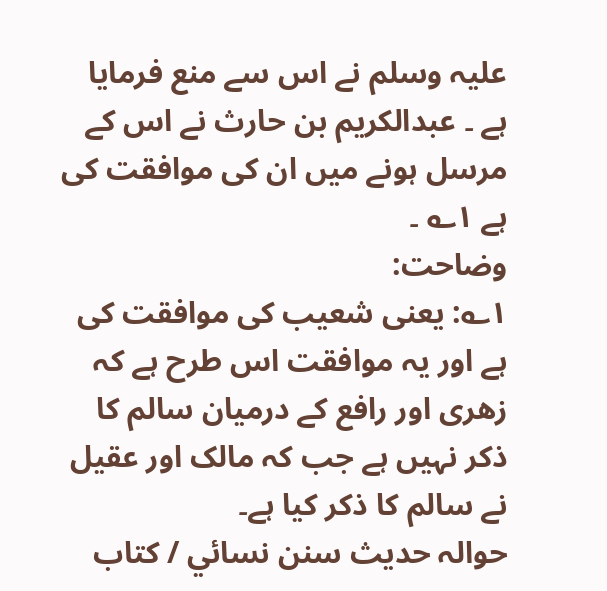علیہ وسلم نے اس سے منع فرمایا ہے ۔ عبدالکریم بن حارث نے اس کے مرسل ہونے میں ان کی موافقت کی ہے ۱؎ ۔
وضاحت:
۱؎: یعنی شعیب کی موافقت کی ہے اور یہ موافقت اس طرح ہے کہ زھری اور رافع کے درمیان سالم کا ذکر نہیں ہے جب کہ مالک اور عقیل نے سالم کا ذکر کیا ہے۔
حوالہ حدیث سنن نسائي / كتاب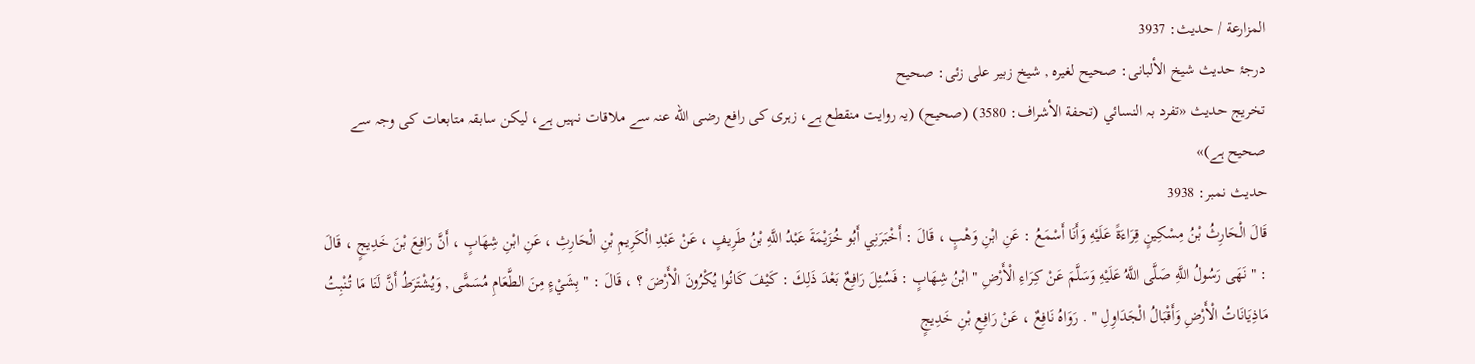المزارعة / حدیث: 3937
درجۂ حدیث شیخ الألبانی: صحيح لغيره , شیخ زبیر علی زئی: صحيح
تخریج حدیث «تفرد بہ النسائي (تحفة الأشراف: 3580) (صحیح) (یہ روایت منقطع ہے، زہری کی رافع رضی الله عنہ سے ملاقات نہیں ہے، لیکن سابقہ متابعات کی وجہ سے صحیح ہے)»
حدیث نمبر: 3938
قَالَ الْحَارِثُ بْنُ مِسْكِينٍ قِرَاءَةً عَلَيْهِ وَأَنَا أَسْمَعُ : عَنِ ابْنِ وَهْبٍ ، قَالَ : أَخْبَرَنِي أَبُو خُزَيْمَةَ عَبْدُ اللَّهِ بْنُ طَرِيفٍ ، عَنْ عَبْدِ الْكَرِيمِ بْنِ الْحَارِثِ ، عَنِ ابْنِ شِهَابٍ ، أَنَّ رَافِعَ بْنَ خَدِيجٍ ، قَالَ : " نَهَى رَسُولُ اللَّهِ صَلَّى اللَّهُ عَلَيْهِ وَسَلَّمَ عَنْ كِرَاءِ الْأَرْضِ " ابْنُ شِهَابٍ : فَسُئِلَ رَافِعٌ بَعْدَ ذَلِكَ : كَيْفَ كَانُوا يُكْرُونَ الْأَرْضَ ؟ ، قَالَ : " بِشَيْءٍ مِنَ الطَّعَامِ مُسَمًّى , وَيُشْتَرَطُ أَنَّ لَنَا مَا تُنْبِتُ مَاذِيَانَاتُ الْأَرْضِ وَأَقْبَالُ الْجَدَاوِلِ " . رَوَاهُ نَافِعٌ ، عَنْ رَافِعِ بْنِ خَدِيجٍ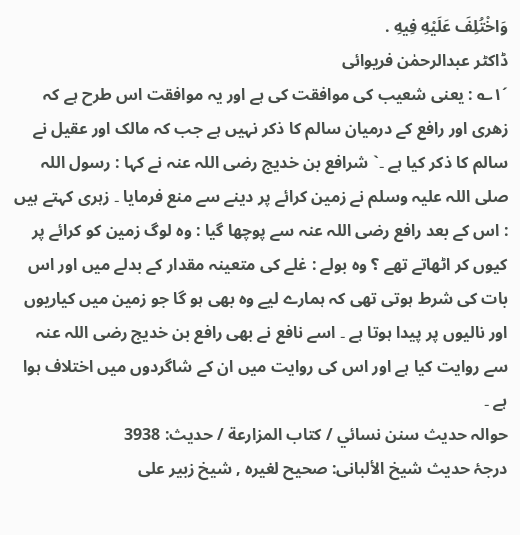وَاخْتُلِفَ عَلَيْهِ فِيهِ .
ڈاکٹر عبدالرحمٰن فریوائی
´۱؎ : یعنی شعیب کی موافقت کی ہے اور یہ موافقت اس طرح ہے کہ زھری اور رافع کے درمیان سالم کا ذکر نہیں ہے جب کہ مالک اور عقیل نے سالم کا ذکر کیا ہے ۔` شرافع بن خدیج رضی اللہ عنہ نے کہا : رسول اللہ صلی اللہ علیہ وسلم نے زمین کرائے پر دینے سے منع فرمایا ۔ زہری کہتے ہیں : اس کے بعد رافع رضی اللہ عنہ سے پوچھا گیا : وہ لوگ زمین کو کرائے پر کیوں کر اٹھاتے تھے ؟ وہ بولے : غلے کی متعینہ مقدار کے بدلے میں اور اس بات کی شرط ہوتی تھی کہ ہمارے لیے وہ بھی ہو گا جو زمین میں کیاریوں اور نالیوں پر پیدا ہوتا ہے ۔ اسے نافع نے بھی رافع بن خدیج رضی اللہ عنہ سے روایت کیا ہے اور اس کی روایت میں ان کے شاگردوں میں اختلاف ہوا ہے ۔
حوالہ حدیث سنن نسائي / كتاب المزارعة / حدیث: 3938
درجۂ حدیث شیخ الألبانی: صحيح لغيره , شیخ زبیر علی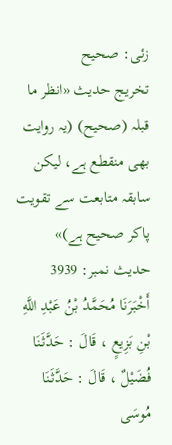زئی: صحيح
تخریج حدیث «انظر ما قبلہ (صحیح) (یہ روایت بھی منقطع ہے، لیکن سابقہ متابعت سے تقویت پاکر صحیح ہے)»
حدیث نمبر: 3939
أَخْبَرَنَا مُحَمَّدُ بْنُ عَبْدِ اللَّهِ بْنِ بَزِيعٍ ، قَالَ : حَدَّثَنَا فُضَيْلٌ ، قَالَ : حَدَّثَنَا مُوسَى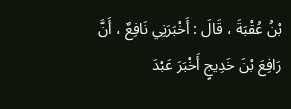بْنُ عُقْبَةَ ، قَالَ : أَخْبَرَنِي نَافِعٌ ، أَنَّ رَافِعَ بْنَ خَدِيجٍ أَخْبَرَ عَبْدَ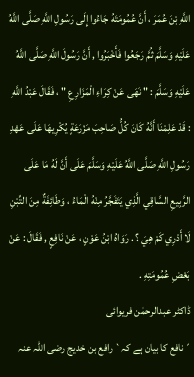اللَّهِ بْنَ عُمَرَ ، أَنَّ عُمُومَتَهُ جَاءُوا إِلَى رَسُولِ اللَّهِ صَلَّى اللَّهُ عَلَيْهِ وَسَلَّمَ ثُمَّ رَجَعُوا فَأَخْبَرُوا , أَنَّ رَسُولَ اللَّهِ صَلَّى اللَّهُ عَلَيْهِ وَسَلَّمَ : " نَهَى عَنْ كِرَاءِ الْمَزَارِعِ " ، فَقَالَ عَبْدُ اللَّهِ : قَدْ عَلِمْنَا أَنَّهُ كَانَ كُلُّ صَاحِبَ مَزْرَعَةٍ يُكْرِيهَا عَلَى عَهْدِ رَسُولِ اللَّهِ صَلَّى اللَّهُ عَلَيْهِ وَسَلَّمَ عَلَى أَنَّ لَهُ مَا عَلَى الرَّبِيعِ السَّاقِي الَّذِي يَتَفَجَّرُ مِنْهُ الْمَاءُ ، وَطَائِفَةٌ مِنَ التِّبْنِ لَا أَدْرِي كَمْ هِيَ ؟ . رَوَاهُ ابْنُ عَوْنٍ ، عَنْ نَافِعٍ , فَقَالَ : عَنْ بَعْضِ عُمُومَتِهِ .
ڈاکٹر عبدالرحمٰن فریوائی
´نافع کا بیان ہے کہ` رافع بن خدیج رضی اللہ عنہ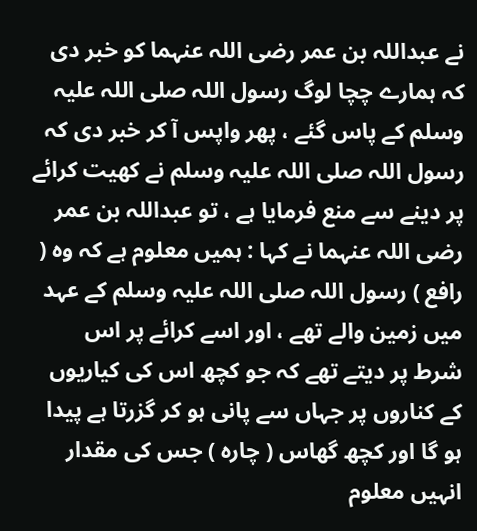نے عبداللہ بن عمر رضی اللہ عنہما کو خبر دی کہ ہمارے چچا لوگ رسول اللہ صلی اللہ علیہ وسلم کے پاس گئے ، پھر واپس آ کر خبر دی کہ رسول اللہ صلی اللہ علیہ وسلم نے کھیت کرائے پر دینے سے منع فرمایا ہے ، تو عبداللہ بن عمر رضی اللہ عنہما نے کہا : ہمیں معلوم ہے کہ وہ ( رافع ) رسول اللہ صلی اللہ علیہ وسلم کے عہد میں زمین والے تھے ، اور اسے کرائے پر اس شرط پر دیتے تھے کہ جو کچھ اس کی کیاریوں کے کناروں پر جہاں سے پانی ہو کر گزرتا ہے پیدا ہو گا اور کچھ گھاس ( چارہ ) جس کی مقدار انہیں معلوم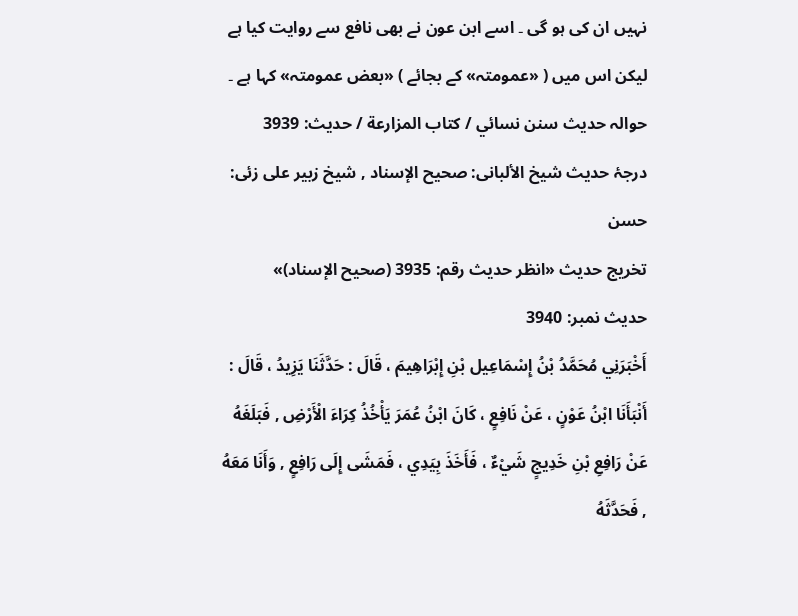نہیں ان کی ہو گی ۔ اسے ابن عون نے بھی نافع سے روایت کیا ہے لیکن اس میں ( «عمومتہ» کے بجائے ) «بعض عمومتہ» کہا ہے ۔
حوالہ حدیث سنن نسائي / كتاب المزارعة / حدیث: 3939
درجۂ حدیث شیخ الألبانی: صحيح الإسناد , شیخ زبیر علی زئی: حسن
تخریج حدیث «انظر حدیث رقم: 3935 (صحیح الإسناد)»
حدیث نمبر: 3940
أَخْبَرَنِي مُحَمَّدُ بْنُ إِسْمَاعِيل بْنِ إِبْرَاهِيمَ ، قَالَ : حَدَّثَنَا يَزِيدُ ، قَالَ : أَنْبَأَنَا ابْنُ عَوْنٍ ، عَنْ نَافِعٍ ، كَانَ ابْنُ عُمَرَ يَأْخُذُ كِرَاءَ الْأَرْضِ , فَبَلَغَهُ عَنْ رَافِعِ بْنِ خَدِيجٍ شَيْءٌ ، فَأَخَذَ بِيَدِي ، فَمَشَى إِلَى رَافِعٍ , وَأَنَا مَعَهُ , فَحَدَّثَهُ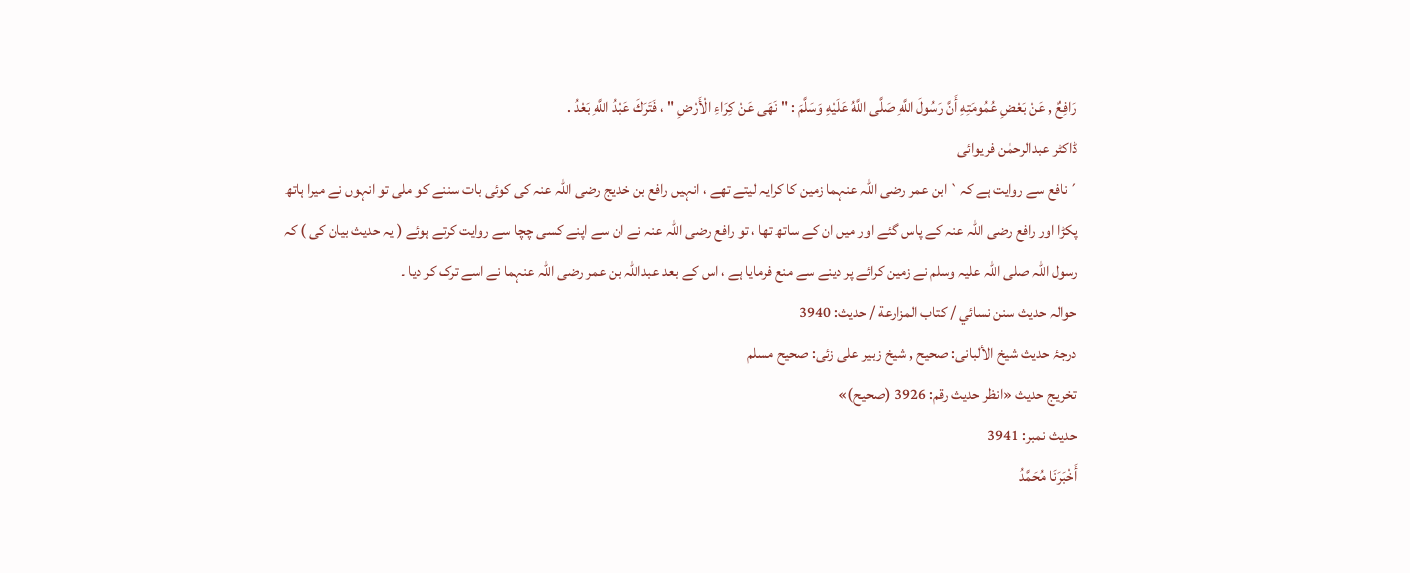رَافِعٌ , عَنْ بَعْضِ عُمُومَتِهِ أَنَّ رَسُولَ اللَّهِ صَلَّى اللَّهُ عَلَيْهِ وَسَلَّمَ : " نَهَى عَنْ كِرَاءِ الْأَرْضِ " ، فَتَرَكَ عَبْدُ اللَّهِ بَعْدُ .
ڈاکٹر عبدالرحمٰن فریوائی
´نافع سے روایت ہے کہ` ابن عمر رضی اللہ عنہما زمین کا کرایہ لیتے تھے ، انہیں رافع بن خدیج رضی اللہ عنہ کی کوئی بات سننے کو ملی تو انہوں نے میرا ہاتھ پکڑا اور رافع رضی اللہ عنہ کے پاس گئے اور میں ان کے ساتھ تھا ، تو رافع رضی اللہ عنہ نے ان سے اپنے کسی چچا سے روایت کرتے ہوئے ( یہ حدیث بیان کی ) کہ رسول اللہ صلی اللہ علیہ وسلم نے زمین کرائے پر دینے سے منع فرمایا ہے ، اس کے بعد عبداللہ بن عمر رضی اللہ عنہما نے اسے ترک کر دیا ۔
حوالہ حدیث سنن نسائي / كتاب المزارعة / حدیث: 3940
درجۂ حدیث شیخ الألبانی: صحيح , شیخ زبیر علی زئی: صحيح مسلم
تخریج حدیث «انظر حدیث رقم: 3926 (صحیح)»
حدیث نمبر: 3941
أَخْبَرَنَا مُحَمَّدُ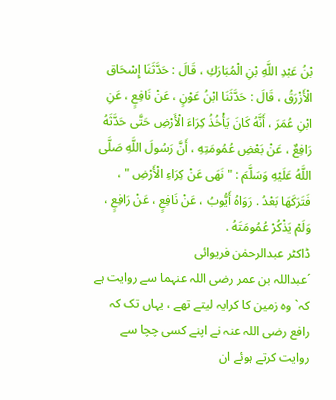بْنُ عَبْدِ اللَّهِ بْنِ الْمُبَارَكِ ، قَالَ : حَدَّثَنَا إِسْحَاق الْأَزْرَقُ ، قَالَ : حَدَّثَنَا ابْنُ عَوْنٍ ، عَنْ نَافِعٍ ، عَنِ ابْنِ عُمَرَ ، أَنَّهُ كَانَ يَأْخُذُ كِرَاءَ الْأَرْضِ حَتَّى حَدَّثَهُ رَافِعٌ ، عَنْ بَعْضِ عُمُومَتِهِ ، أَنَّ رَسُولَ اللَّهِ صَلَّى اللَّهُ عَلَيْهِ وَسَلَّمَ : " نَهَى عَنْ كِرَاءِ الْأَرْضِ " ، فَتَرَكَهَا بَعْدُ . رَوَاهُ أَيُّوبُ ، عَنْ نَافِعٍ ، عَنْ رَافِعٍ ، وَلَمْ يَذْكُرْ عُمُومَتَهُ .
ڈاکٹر عبدالرحمٰن فریوائی
´عبداللہ بن عمر رضی اللہ عنہما سے روایت ہے کہ` وہ زمین کا کرایہ لیتے تھے ، یہاں تک کہ رافع رضی اللہ عنہ نے اپنے کسی چچا سے روایت کرتے ہوئے ان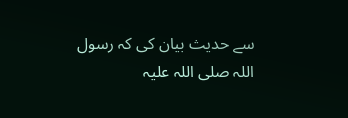سے حدیث بیان کی کہ رسول اللہ صلی اللہ علیہ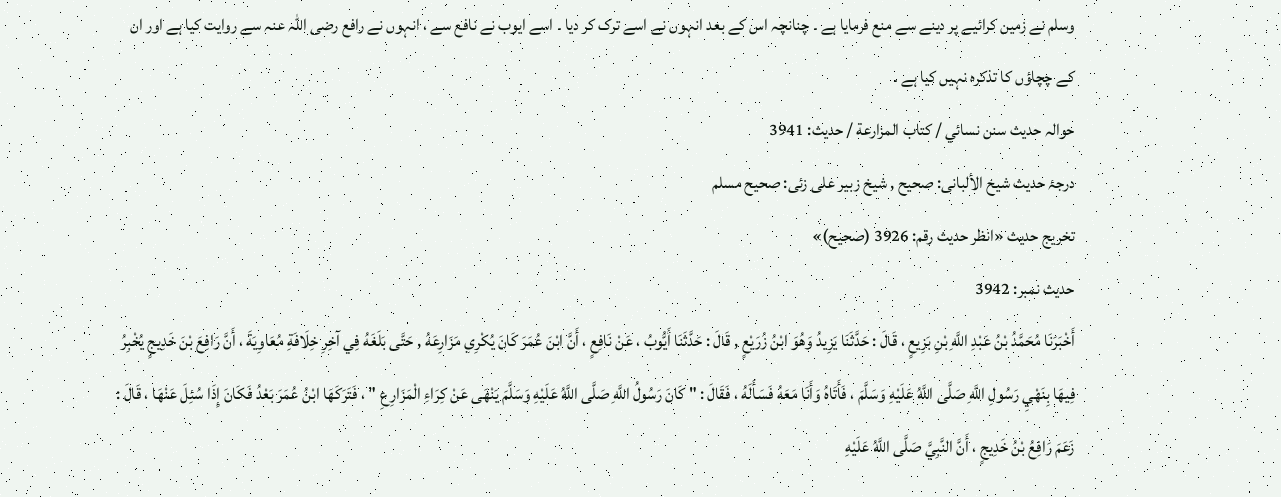وسلم نے زمین کرائیے پر دینے سے منع فرمایا ہے ۔ چنانچہ اس کے بعد انہوں نے اسے ترک کر دیا ۔ اسے ایوب نے نافع سے ، انہوں نے رافع رضی اللہ عنہ سے روایت کیا ہے اور ان کے چچاؤں کا تذکرہ نہیں کیا ہے ۔
حوالہ حدیث سنن نسائي / كتاب المزارعة / حدیث: 3941
درجۂ حدیث شیخ الألبانی: صحيح , شیخ زبیر علی زئی: صحيح مسلم
تخریج حدیث «انظر حدیث رقم: 3926 (صحیح)»
حدیث نمبر: 3942
أَخْبَرَنَا مُحَمَّدُ بْنُ عَبْدِ اللَّهِ بْنِ بَزِيعٍ ، قَالَ : حَدَّثَنَا يَزِيدُ وَهُوَ ابْنُ زُرَيْعٍ , قَالَ : حَدَّثَنَا أَيُّوبُ ، عَنْ نَافِعٍ ، أَنَّ ابْنَ عُمَرَ كَانَ يُكْرِي مَزَارِعَهُ , حَتَّى بَلَغَهُ فِي آخِرِ خِلَافَةِ مُعَاوِيَةَ ، أَنَّ رَافِعَ بْنَ خَدِيجٍ يُخْبِرُ فِيهَا بِنَهْيِ رَسُولِ اللَّهِ صَلَّى اللَّهُ عَلَيْهِ وَسَلَّمَ ، فَأَتَاهُ وَأَنَا مَعَهُ فَسَأَلَهُ ، فَقَالَ : " كَانَ رَسُولُ اللَّهِ صَلَّى اللَّهُ عَلَيْهِ وَسَلَّمَ يَنْهَى عَنْ كِرَاءِ الْمَزَارِعِ " ، فَتَرَكَهَا ابْنُ عُمَرَ بَعْدُ فَكَانَ إِذَا سُئِلَ عَنْهَا ، قَالَ : زَعَمَ رَافِعُ بْنُ خَدِيجٍ ، أَنَّ النَّبِيَّ صَلَّى اللَّهُ عَلَيْهِ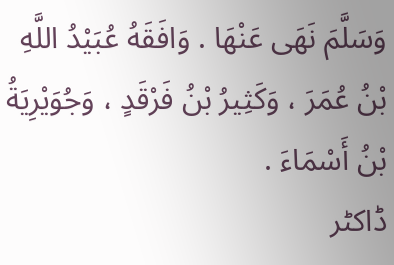وَسَلَّمَ نَهَى عَنْهَا . وَافَقَهُ عُبَيْدُ اللَّهِ بْنُ عُمَرَ ، وَكَثِيرُ بْنُ فَرْقَدٍ ، وَجُوَيْرِيَةُ بْنُ أَسْمَاءَ .
ڈاکٹر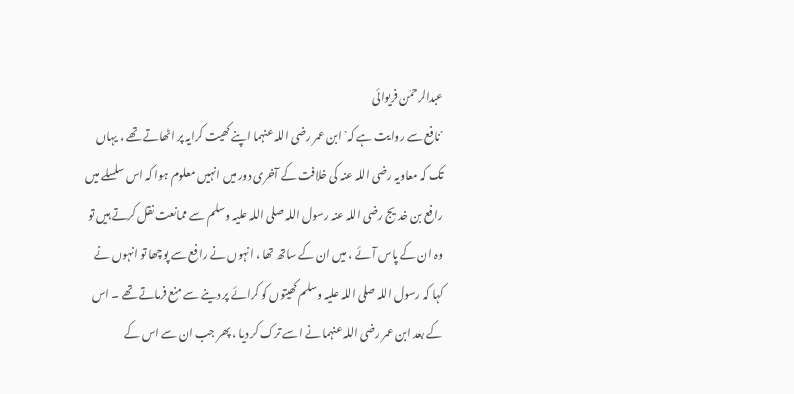عبدالرحمٰن فریوائی
´نافع سے روایت ہے کہ` ابن عمر رضی اللہ عنہما اپنے کھیت کرایہ پر اٹھاتے تھے ، یہاں تک کہ معاویہ رضی اللہ عنہ کی خلافت کے آخری دور میں انہیں معلوم ہوا کہ اس سلسلے میں رافع بن خدیج رضی اللہ عنہ رسول اللہ صلی اللہ علیہ وسلم سے ممانعت نقل کرتے ہیں تو وہ ان کے پاس آئے ، میں ان کے ساتھ تھا ، انہوں نے رافع سے پوچھا تو انہوں نے کہا کہ رسول اللہ صلی اللہ علیہ وسلم کھیتوں کو کرائے پر دینے سے منع فرماتے تھے ۔ اس کے بعد ابن عمر رضی اللہ عنہما نے اسے ترک کر دیا ، پھر جب ان سے اس کے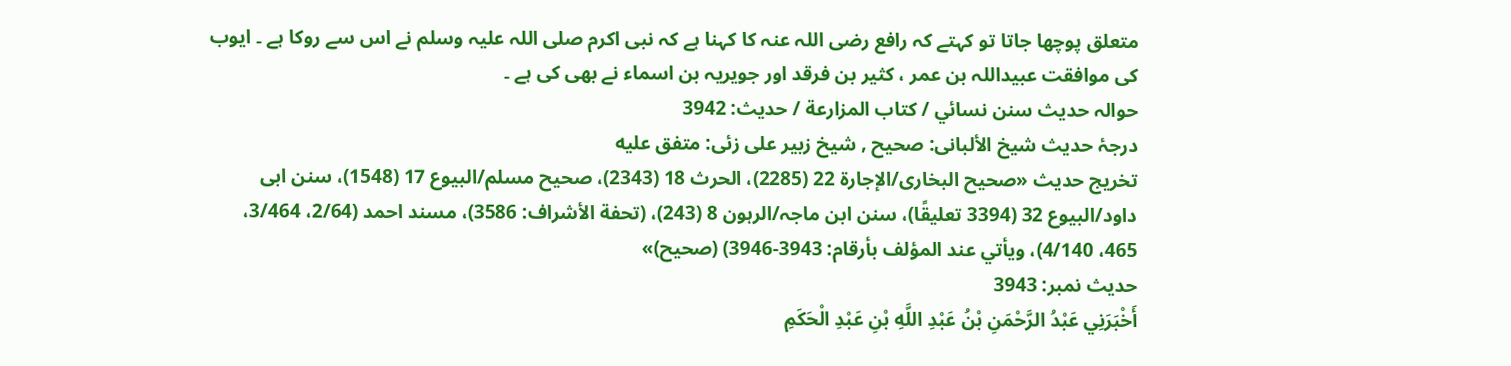متعلق پوچھا جاتا تو کہتے کہ رافع رضی اللہ عنہ کا کہنا ہے کہ نبی اکرم صلی اللہ علیہ وسلم نے اس سے روکا ہے ۔ ایوب کی موافقت عبیداللہ بن عمر ، کثیر بن فرقد اور جویریہ بن اسماء نے بھی کی ہے ۔
حوالہ حدیث سنن نسائي / كتاب المزارعة / حدیث: 3942
درجۂ حدیث شیخ الألبانی: صحيح , شیخ زبیر علی زئی: متفق عليه
تخریج حدیث «صحیح البخاری/الإجارة 22 (2285)، الحرث 18 (2343)، صحیح مسلم/البیوع 17 (1548)، سنن ابی داود/البیوع 32 (3394 تعلیقًا)، سنن ابن ماجہ/الرہون 8 (243)، (تحفة الأشراف: 3586)، مسند احمد (2/64، 3/464، 465، 4/140)، ویأتي عند المؤلف بأرقام: 3943-3946) (صحیح)»
حدیث نمبر: 3943
أَخْبَرَنِي عَبْدُ الرَّحْمَنِ بْنُ عَبْدِ اللَّهِ بْنِ عَبْدِ الْحَكَمِ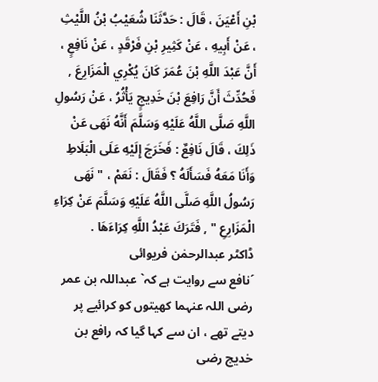بْنِ أَعْيَنَ ، قَالَ : حَدَّثَنَا شُعَيْبُ بْنُ اللَّيْثِ ، عَنْ أَبِيهِ ، عَنْ كَثِيرِ بْنِ فَرْقَدٍ ، عَنْ نَافِعٍ ، أَنَّ عَبْدَ اللَّهِ بْنَ عُمَرَ كَانَ يُكْرِي الْمَزَارِعَ , فَحُدِّثَ أَنَّ رَافِعَ بْنَ خَدِيجٍ يَأْثُرُ ، عَنْ رَسُولِ اللَّهِ صَلَّى اللَّهُ عَلَيْهِ وَسَلَّمَ أَنَّهُ نَهَى عَنْ ذَلِكَ ، قَالَ نَافِعٌ : فَخَرَجَ إِلَيْهِ عَلَى الْبَلَاطِ وَأَنَا مَعَهُ فَسَأَلَهُ ؟ فَقَالَ : نَعَمْ ، " نَهَى رَسُولُ اللَّهِ صَلَّى اللَّهُ عَلَيْهِ وَسَلَّمَ عَنْ كِرَاءِ الْمَزَارِعِ " , فَتَرَكَ عَبْدُ اللَّهِ كِرَاءَهَا .
ڈاکٹر عبدالرحمٰن فریوائی
´نافع سے روایت ہے کہ` عبداللہ بن عمر رضی اللہ عنہما کھیتوں کو کرائیے پر دیتے تھے ، ان سے کہا گیا کہ رافع بن خدیج رضی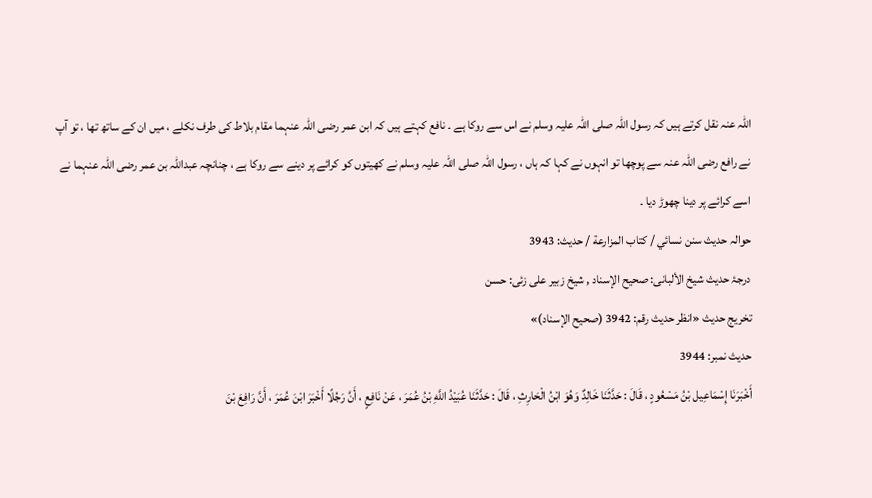اللہ عنہ نقل کرتے ہیں کہ رسول اللہ صلی اللہ علیہ وسلم نے اس سے روکا ہے ۔ نافع کہتے ہیں کہ ابن عمر رضی اللہ عنہما مقام بلاط کی طرف نکلے ، میں ان کے ساتھ تھا ، تو آپ نے رافع رضی اللہ عنہ سے پوچھا تو انہوں نے کہا کہ ہاں ، رسول اللہ صلی اللہ علیہ وسلم نے کھیتوں کو کرائے پر دینے سے روکا ہے ، چنانچہ عبداللہ بن عمر رضی اللہ عنہما نے اسے کرائے پر دینا چھوڑ دیا ۔
حوالہ حدیث سنن نسائي / كتاب المزارعة / حدیث: 3943
درجۂ حدیث شیخ الألبانی: صحيح الإسناد , شیخ زبیر علی زئی: حسن
تخریج حدیث «انظر حدیث رقم: 3942 (صحیح الإسناد)»
حدیث نمبر: 3944
أَخْبَرَنَا إِسْمَاعِيل بْنُ مَسْعُودٍ ، قَالَ : حَدَّثَنَا خَالِدٌ وَهُوَ ابْنُ الْحَارِثِ ، قَالَ : حَدَّثَنَا عُبَيْدُ اللَّهِ بْنُ عُمَرَ ، عَنْ نَافِعٍ ، أَنَّ رَجُلًا أَخْبَرَ ابْنَ عُمَرَ ، أَنَّ رَافِعَ بْنَ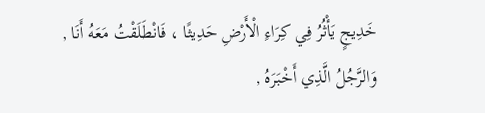خَدِيجٍ يَأْثُرُ فِي كِرَاءِ الْأَرْضِ حَدِيثًا ، فَانْطَلَقْتُ مَعَهُ أَنَا , وَالرَّجُلُ الَّذِي أَخْبَرَهُ ,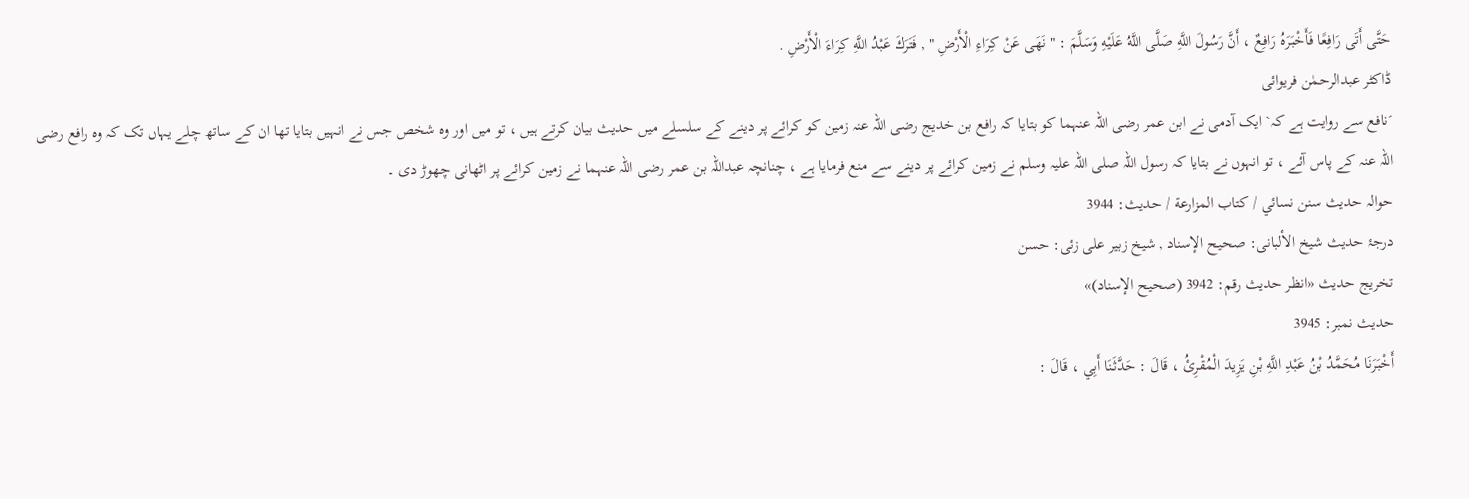حَتَّى أَتَى رَافِعًا فَأَخْبَرَهُ رَافِعٌ ، أَنَّ رَسُولَ اللَّهِ صَلَّى اللَّهُ عَلَيْهِ وَسَلَّمَ : " نَهَى عَنْ كِرَاءِ الْأَرْضِ " , فَتَرَكَ عَبْدُ اللَّهِ كِرَاءَ الْأَرْضِ .
ڈاکٹر عبدالرحمٰن فریوائی
´نافع سے روایت ہے کہ` ایک آدمی نے ابن عمر رضی اللہ عنہما کو بتایا کہ رافع بن خدیج رضی اللہ عنہ زمین کو کرائے پر دینے کے سلسلے میں حدیث بیان کرتے ہیں ، تو میں اور وہ شخص جس نے انہیں بتایا تھا ان کے ساتھ چلے یہاں تک کہ وہ رافع رضی اللہ عنہ کے پاس آئے ، تو انہوں نے بتایا کہ رسول اللہ صلی اللہ علیہ وسلم نے زمین کرائے پر دینے سے منع فرمایا ہے ، چنانچہ عبداللہ بن عمر رضی اللہ عنہما نے زمین کرائے پر اٹھانی چھوڑ دی ۔
حوالہ حدیث سنن نسائي / كتاب المزارعة / حدیث: 3944
درجۂ حدیث شیخ الألبانی: صحيح الإسناد , شیخ زبیر علی زئی: حسن
تخریج حدیث «انظر حدیث رقم: 3942 (صحیح الإسناد)»
حدیث نمبر: 3945
أَخْبَرَنَا مُحَمَّدُ بْنُ عَبْدِ اللَّهِ بْنِ يَزِيدَ الْمُقْرِئُ ، قَالَ : حَدَّثَنَا أَبِي ، قَالَ :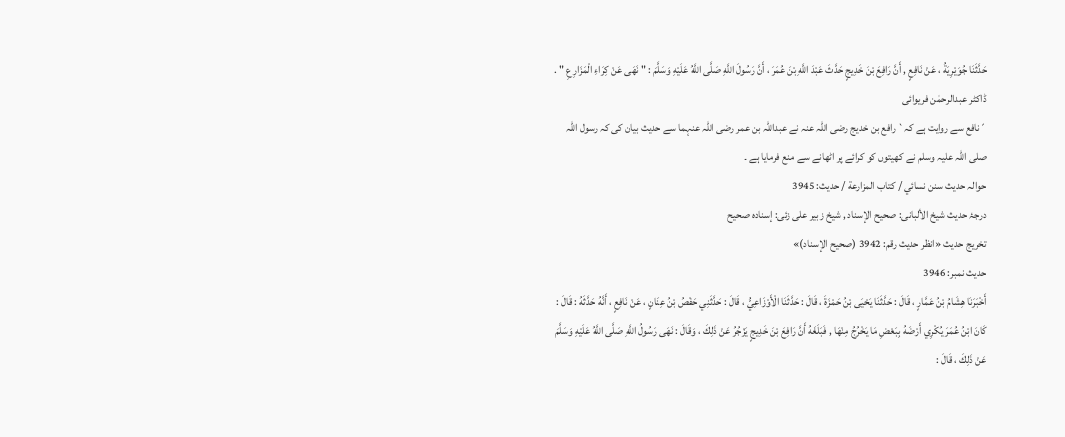حَدَّثَنَا جُوَيْرِيَةُ ، عَنْ نَافِعٍ , أَنَّ رَافِعَ بْنَ خَدِيجٍ حَدَّثَ عَبْدَ اللَّهِ بْنَ عُمَرَ ، أَنَّ رَسُولَ اللَّهِ صَلَّى اللَّهُ عَلَيْهِ وَسَلَّمَ : " نَهَى عَنْ كِرَاءِ الْمَزَارِعِ " .
ڈاکٹر عبدالرحمٰن فریوائی
´نافع سے روایت ہے کہ` رافع بن خدیج رضی اللہ عنہ نے عبداللہ بن عمر رضی اللہ عنہما سے حدیث بیان کی کہ رسول اللہ صلی اللہ علیہ وسلم نے کھیتوں کو کرائے پر اٹھانے سے منع فرمایا ہے ۔
حوالہ حدیث سنن نسائي / كتاب المزارعة / حدیث: 3945
درجۂ حدیث شیخ الألبانی: صحيح الإسناد , شیخ زبیر علی زئی: إسناده صحيح
تخریج حدیث «انظر حدیث رقم: 3942 (صحیح الإسناد)»
حدیث نمبر: 3946
أَخْبَرَنَا هِشَامُ بْنُ عَمَّارٍ ، قَالَ : حَدَّثَنَا يَحْيَى بْنُ حَمْزَةَ ، قَالَ : حَدَّثَنَا الْأَوْزَاعِيُّ ، قَالَ : حَدَّثَنِي حَفْصُ بْنُ عِنَانٍ ، عَنْ نَافِعٍ ، أَنَّهُ حَدَّثَهُ : قَالَ : كَانَ ابْنُ عُمَرَ يُكْرِي أَرْضَهُ بِبَعْضِ مَا يَخْرُجُ مِنْهَا , فَبَلَغَهُ أَنَّ رَافِعَ بْنَ خَدِيجٍ يَزْجُرُ عَنْ ذَلِكَ ، وَقَالَ : نَهَى رَسُولُ اللَّهِ صَلَّى اللَّهُ عَلَيْهِ وَسَلَّمَ عَنْ ذَلِكَ ، قَالَ :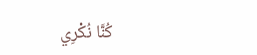كُنَّا نُكْرِي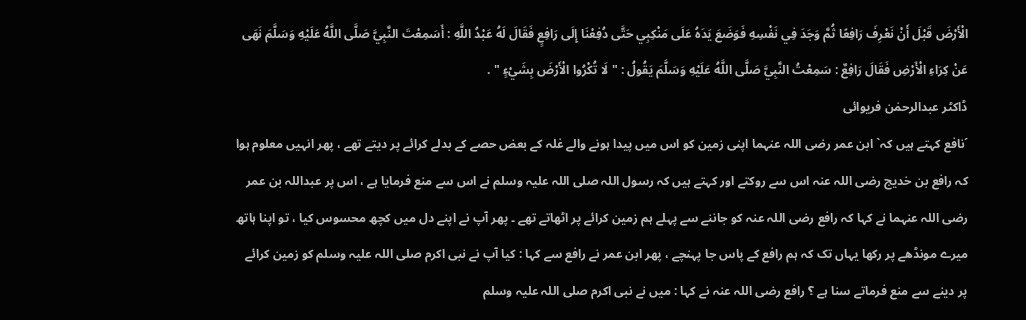الْأَرْضَ قَبْلَ أَنْ نَعْرِفَ رَافِعًا ثُمَّ وَجَدَ فِي نَفْسِهِ فَوَضَعَ يَدَهُ عَلَى مَنْكِبِي حَتَّى دُفِعْنَا إِلَى رَافِعٍ فَقَالَ لَهُ عَبْدُ اللَّهِ : أَسَمِعْتَ النَّبِيَّ صَلَّى اللَّهُ عَلَيْهِ وَسَلَّمَ نَهَى عَنْ كِرَاءِ الْأَرْضِ فَقَالَ رَافِعٌ : سَمِعْتُ النَّبِيَّ صَلَّى اللَّهُ عَلَيْهِ وَسَلَّمَ يَقُولُ : " لَا تُكْرُوا الْأَرْضَ بِشَيْءٍ " .
ڈاکٹر عبدالرحمٰن فریوائی
´نافع کہتے ہیں کہ` ابن عمر رضی اللہ عنہما اپنی زمین کو اس میں پیدا ہونے والے غلہ کے بعض حصے کے بدلے کرائے پر دیتے تھے ، پھر انہیں معلوم ہوا کہ رافع بن خدیج رضی اللہ عنہ اس سے روکتے اور کہتے ہیں کہ رسول اللہ صلی اللہ علیہ وسلم نے اس سے منع فرمایا ہے ، اس پر عبداللہ بن عمر رضی اللہ عنہما نے کہا کہ رافع رضی اللہ عنہ کو جاننے سے پہلے ہم زمین کرائے پر اٹھاتے تھے ۔ پھر آپ نے اپنے دل میں کچھ محسوس کیا ، تو اپنا ہاتھ میرے مونڈھے پر رکھا یہاں تک کہ ہم رافع کے پاس جا پہنچے ، پھر ابن عمر نے رافع سے کہا : کیا آپ نے نبی اکرم صلی اللہ علیہ وسلم کو زمین کرائے پر دینے سے منع فرماتے سنا ہے ؟ رافع رضی اللہ عنہ نے کہا : میں نے نبی اکرم صلی اللہ علیہ وسلم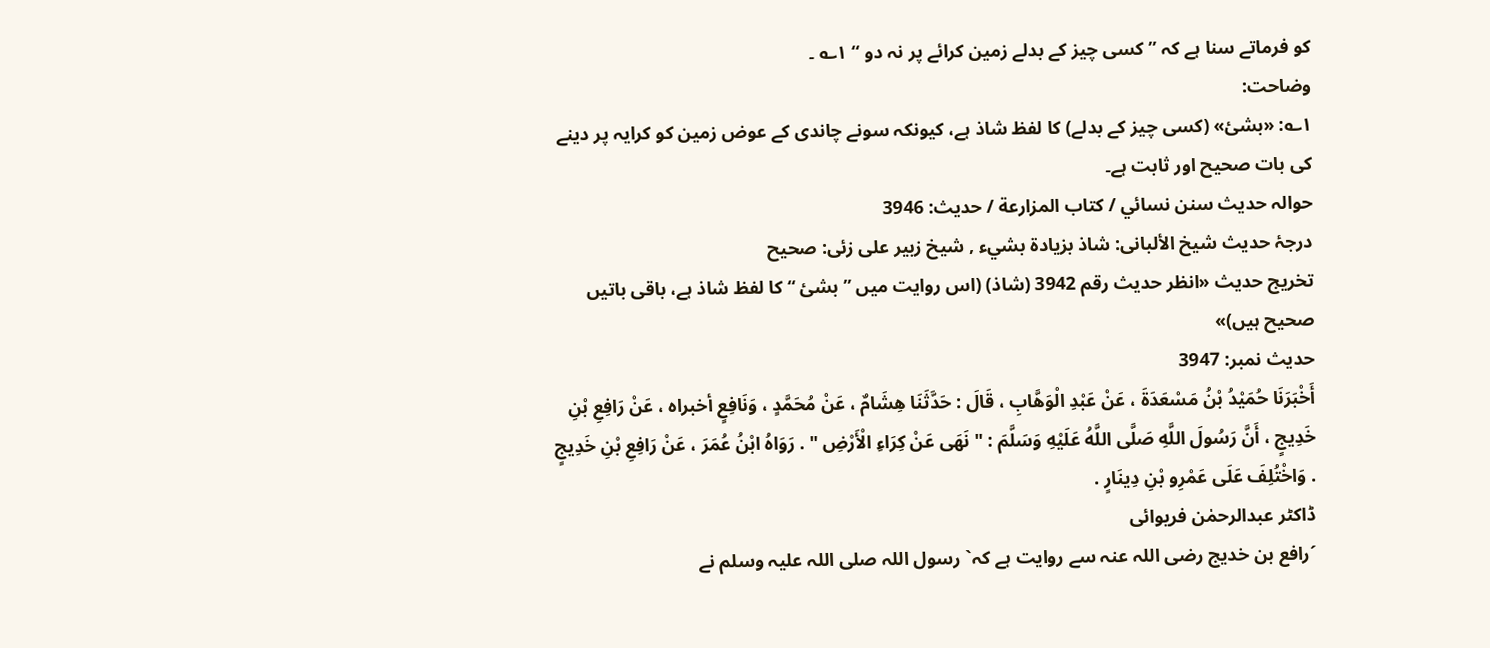کو فرماتے سنا ہے کہ ” کسی چیز کے بدلے زمین کرائے پر نہ دو “ ۱؎ ۔
وضاحت:
۱؎: «بشیٔ» (کسی چیز کے بدلے) کا لفظ شاذ ہے، کیونکہ سونے چاندی کے عوض زمین کو کرایہ پر دینے کی بات صحیح اور ثابت ہے۔
حوالہ حدیث سنن نسائي / كتاب المزارعة / حدیث: 3946
درجۂ حدیث شیخ الألبانی: شاذ بزيادة بشيء , شیخ زبیر علی زئی: صحيح
تخریج حدیث «انظر حدیث رقم 3942 (شاذ) (اس روایت میں ’’ بشیٔ ‘‘ کا لفظ شاذ ہے، باقی باتیں صحیح ہیں)»
حدیث نمبر: 3947
أَخْبَرَنَا حُمَيْدُ بْنُ مَسْعَدَةَ ، عَنْ عَبْدِ الْوَهَّابِ ، قَالَ : حَدَّثَنَا هِشَامٌ ، عَنْ مُحَمَّدٍ ، وَنَافِعٍ أخبراه ، عَنْ رَافِعِ بْنِ خَدِيجٍ ، أَنَّ رَسُولَ اللَّهِ صَلَّى اللَّهُ عَلَيْهِ وَسَلَّمَ : " نَهَى عَنْ كِرَاءِ الْأَرْضِ " . رَوَاهُ ابْنُ عُمَرَ ، عَنْ رَافِعِ بْنِ خَدِيجٍ . وَاخْتُلِفَ عَلَى عَمْرِو بْنِ دِينَارٍ .
ڈاکٹر عبدالرحمٰن فریوائی
´رافع بن خدیج رضی اللہ عنہ سے روایت ہے کہ` رسول اللہ صلی اللہ علیہ وسلم نے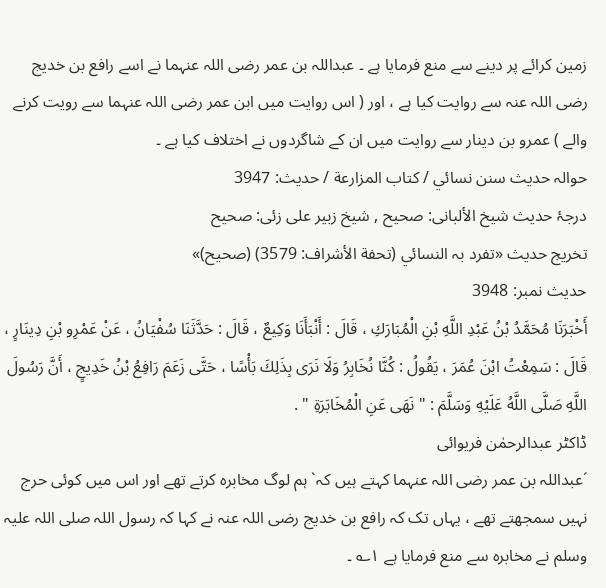زمین کرائے پر دینے سے منع فرمایا ہے ۔ عبداللہ بن عمر رضی اللہ عنہما نے اسے رافع بن خدیج رضی اللہ عنہ سے روایت کیا ہے ، اور ( اس روایت میں ابن عمر رضی اللہ عنہما سے رویت کرنے والے ) عمرو بن دینار سے روایت میں ان کے شاگردوں نے اختلاف کیا ہے ۔
حوالہ حدیث سنن نسائي / كتاب المزارعة / حدیث: 3947
درجۂ حدیث شیخ الألبانی: صحيح , شیخ زبیر علی زئی: صحيح
تخریج حدیث «تفرد بہ النسائي (تحفة الأشراف: 3579) (صحیح)»
حدیث نمبر: 3948
أَخْبَرَنَا مُحَمَّدُ بْنُ عَبْدِ اللَّهِ بْنِ الْمُبَارَكِ ، قَالَ : أَنْبَأَنَا وَكِيعٌ ، قَالَ : حَدَّثَنَا سُفْيَانُ ، عَنْ عَمْرِو بْنِ دِينَارٍ ، قَالَ : سَمِعْتُ ابْنَ عُمَرَ ، يَقُولُ : كُنَّا نُخَابِرُ وَلَا نَرَى بِذَلِكَ بَأْسًا ، حَتَّى زَعَمَ رَافِعُ بْنُ خَدِيجٍ ، أَنَّ رَسُولَ اللَّهِ صَلَّى اللَّهُ عَلَيْهِ وَسَلَّمَ : " نَهَى عَنِ الْمُخَابَرَةِ " .
ڈاکٹر عبدالرحمٰن فریوائی
´عبداللہ بن عمر رضی اللہ عنہما کہتے ہیں کہ` ہم لوگ مخابرہ کرتے تھے اور اس میں کوئی حرج نہیں سمجھتے تھے ، یہاں تک کہ رافع بن خدیج رضی اللہ عنہ نے کہا کہ رسول اللہ صلی اللہ علیہ وسلم نے مخابرہ سے منع فرمایا ہے ۱؎ ۔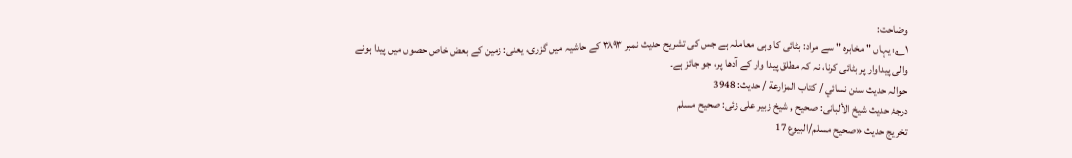وضاحت:
۱؎: یہاں " مخابرہ " سے مراد: بٹائی کا وہی معاملہ ہے جس کی تشریح حدیث نمبر ۳۸۹۳ کے حاشیہ میں گزری، یعنی: زمین کے بعض خاص حصوں میں پیدا ہونے والی پیداوار پر بٹائی کرنا، نہ کہ مطلق پیدا وار کے آدھا پر، جو جائز ہے۔
حوالہ حدیث سنن نسائي / كتاب المزارعة / حدیث: 3948
درجۂ حدیث شیخ الألبانی: صحيح , شیخ زبیر علی زئی: صحيح مسلم
تخریج حدیث «صحیح مسلم/البیوع 17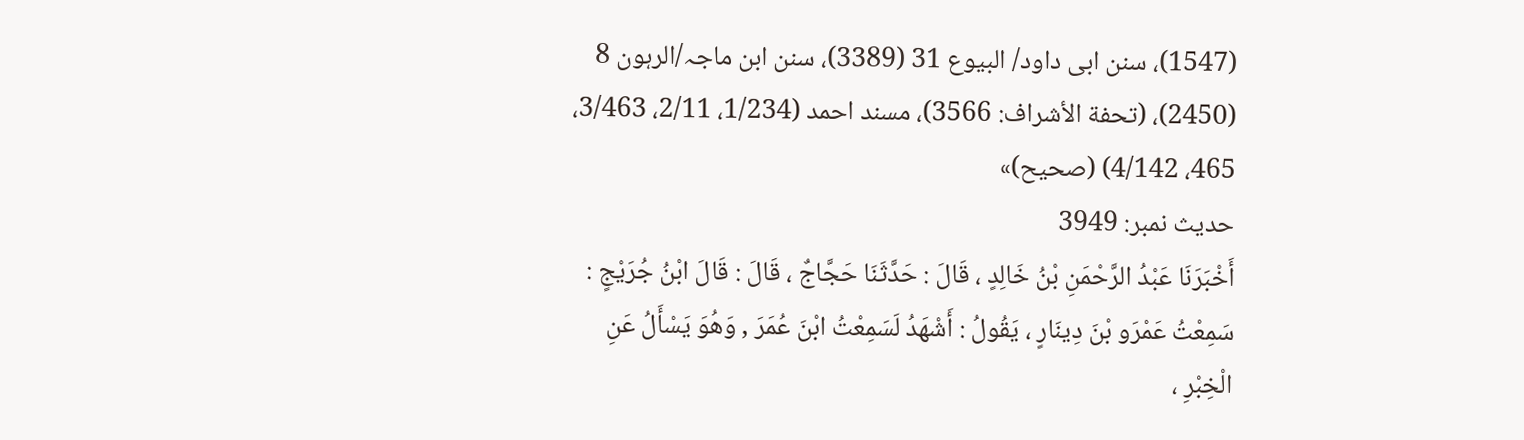(1547)، سنن ابی داود/ البیوع 31 (3389)، سنن ابن ماجہ/الرہون 8 (2450)، (تحفة الأشراف: 3566)، مسند احمد (1/234، 2/11، 3/463، 465، 4/142) (صحیح)»
حدیث نمبر: 3949
أَخْبَرَنَا عَبْدُ الرَّحْمَنِ بْنُ خَالِدٍ ، قَالَ : حَدَّثَنَا حَجَّاجٌ ، قَالَ : قَالَ ابْنُ جُرَيْجٍ : سَمِعْتُ عَمْرَو بْنَ دِينَارٍ ، يَقُولُ : أَشْهَدُ لَسَمِعْتُ ابْنَ عُمَرَ , وَهُوَ يَسْأَلُ عَنِ الْخِبْرِ ،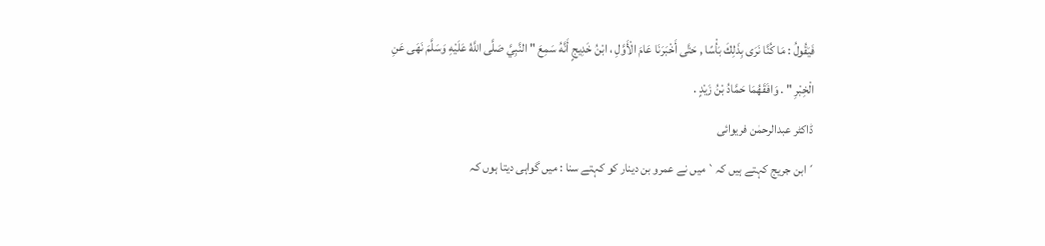فَيَقُولُ : مَا كُنَّا نَرَى بِذَلِكَ بَأْسًا , حَتَّى أَخْبَرَنَا عَامَ الْأَوَّلِ ، ابْنُ خَدِيجٍ أَنَّهُ سَمِعَ " النَّبِيَّ صَلَّى اللَّهُ عَلَيْهِ وَسَلَّمَ نَهَى عَنِ الْخِبْرِ " . وَافَقَهُمَا حَمَّادُ بْنُ زَيْدٍ .
ڈاکٹر عبدالرحمٰن فریوائی
´ابن جریج کہتے ہیں کہ` میں نے عمرو بن دینار کو کہتے سنا : میں گواہی دیتا ہوں کہ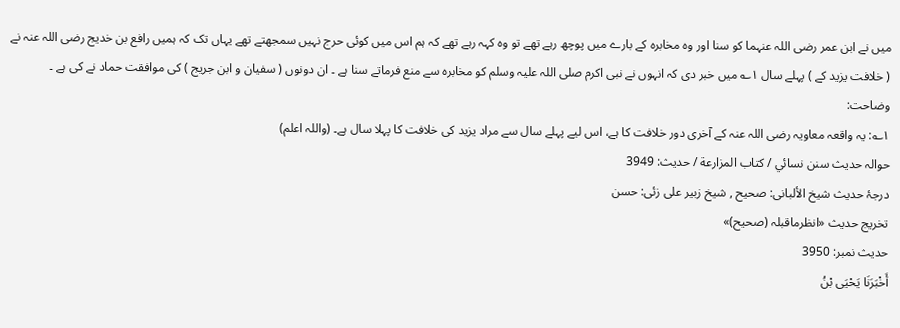میں نے ابن عمر رضی اللہ عنہما کو سنا اور وہ مخابرہ کے بارے میں پوچھ رہے تھے تو وہ کہہ رہے تھے کہ ہم اس میں کوئی حرج نہیں سمجھتے تھے یہاں تک کہ ہمیں رافع بن خدیج رضی اللہ عنہ نے ( خلافت یزید کے ) پہلے سال ۱؎ میں خبر دی کہ انہوں نے نبی اکرم صلی اللہ علیہ وسلم کو مخابرہ سے منع فرماتے سنا ہے ۔ ان دونوں ( سفیان و ابن جریج ) کی موافقت حماد نے کی ہے ۔
وضاحت:
۱؎: یہ واقعہ معاویہ رضی اللہ عنہ کے آخری دور خلافت کا ہے، اس لیے پہلے سال سے مراد یزید کی خلافت کا پہلا سال ہے۔ (واللہ اعلم)
حوالہ حدیث سنن نسائي / كتاب المزارعة / حدیث: 3949
درجۂ حدیث شیخ الألبانی: صحيح , شیخ زبیر علی زئی: حسن
تخریج حدیث «انظرماقبلہ (صحیح)»
حدیث نمبر: 3950
أَخْبَرَنَا يَحْيَى بْنُ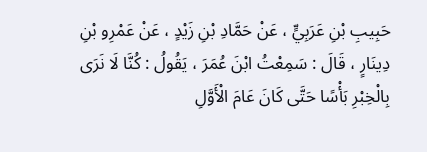حَبِيبِ بْنِ عَرَبِيٍّ ، عَنْ حَمَّادِ بْنِ زَيْدٍ ، عَنْ عَمْرِو بْنِ دِينَارٍ ، قَالَ : سَمِعْتُ ابْنَ عُمَرَ ، يَقُولُ : كُنَّا لَا نَرَى بِالْخِبْرِ بَأْسًا حَتَّى كَانَ عَامَ الْأَوَّلِ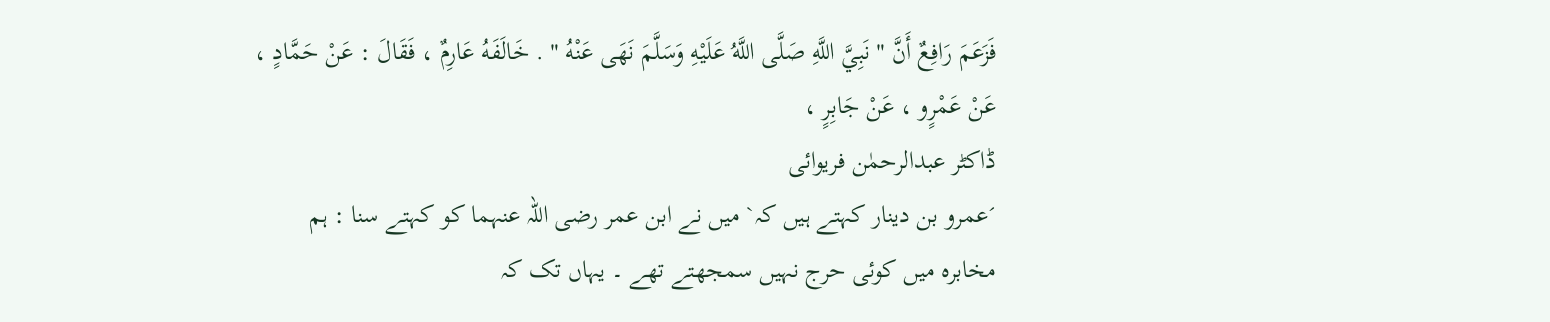فَزَعَمَ رَافِعٌ أَنَّ " نَبِيَّ اللَّهِ صَلَّى اللَّهُ عَلَيْهِ وَسَلَّمَ نَهَى عَنْهُ " . خَالَفَهُ عَارِمٌ ، فَقَالَ : عَنْ حَمَّادٍ ، عَنْ عَمْرٍو ، عَنْ جَابِرٍ ،
ڈاکٹر عبدالرحمٰن فریوائی
´عمرو بن دینار کہتے ہیں کہ` میں نے ابن عمر رضی اللہ عنہما کو کہتے سنا : ہم مخابرہ میں کوئی حرج نہیں سمجھتے تھے ۔ یہاں تک کہ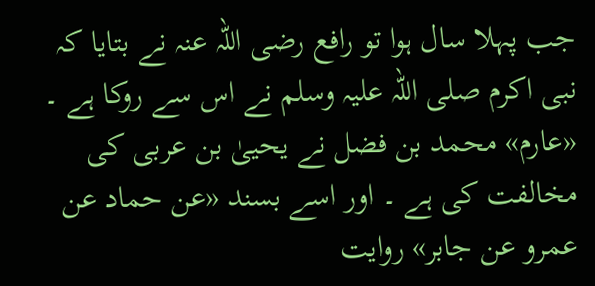جب پہلا سال ہوا تو رافع رضی اللہ عنہ نے بتایا کہ نبی اکرم صلی اللہ علیہ وسلم نے اس سے روکا ہے ۔ «عارم» محمد بن فضل نے یحییٰ بن عربی کی مخالفت کی ہے ۔ اور اسے بسند «عن حماد عن عمرو عن جابر» روایت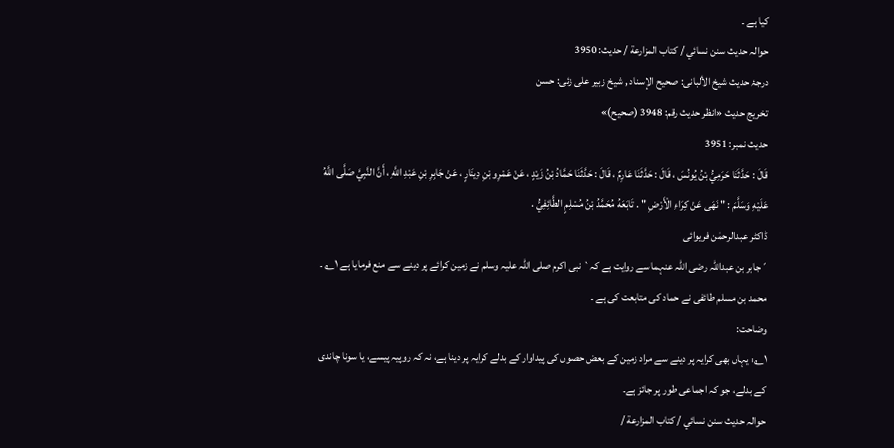کیا ہے ۔
حوالہ حدیث سنن نسائي / كتاب المزارعة / حدیث: 3950
درجۂ حدیث شیخ الألبانی: صحيح الإسناد , شیخ زبیر علی زئی: حسن
تخریج حدیث «انظر حدیث رقم: 3948 (صحیح)»
حدیث نمبر: 3951
قَالَ : حَدَّثَنَا حَرَمِيُّ بْنُ يُونُسَ ، قَالَ : حَدَّثَنَا عَارِمٌ ، قَالَ : حَدَّثَنَا حَمَّادُ بْنُ زَيْدٍ ، عَنْ عَمْرِو بْنِ دِينَارٍ ، عَنْ جَابِرِ بْنِ عَبْدِ اللَّهِ ، أَنَّ النَّبِيَّ صَلَّى اللَّهُ عَلَيْهِ وَسَلَّمَ : " نَهَى عَنْ كِرَاءِ الْأَرْضِ " . تَابَعَهُ مُحَمَّدُ بْنُ مُسْلِمٍ الطَّائِفِيُّ .
ڈاکٹر عبدالرحمٰن فریوائی
´جابر بن عبداللہ رضی اللہ عنہما سے روایت ہے کہ` نبی اکرم صلی اللہ علیہ وسلم نے زمین کرائے پر دینے سے منع فرمایا ہے ۱؎ ۔ محمد بن مسلم طائفی نے حماد کی متابعت کی ہے ۔
وضاحت:
۱؎: یہاں بھی کرایہ پر دینے سے مراد زمین کے بعض حصوں کی پیداوار کے بدلے کرایہ پر دینا ہے، نہ کہ روپیہ پیسے، یا سونا چاندی کے بدلے، جو کہ اجماعی طور پر جائز ہے۔
حوالہ حدیث سنن نسائي / كتاب المزارعة /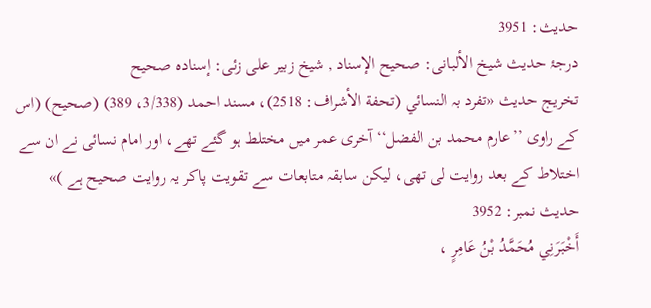حدیث: 3951
درجۂ حدیث شیخ الألبانی: صحيح الإسناد , شیخ زبیر علی زئی: إسناده صحيح
تخریج حدیث «تفرد بہ النسائي (تحفة الأشراف: 2518)، مسند احمد (3/338، 389) (صحیح) (اس کے راوی ’’عارم محمد بن الفضل‘‘ آخری عمر میں مختلط ہو گئے تھے، اور امام نسائی نے ان سے اختلاط کے بعد روایت لی تھی، لیکن سابقہ متابعات سے تقویت پاکر یہ روایت صحیح ہے )»
حدیث نمبر: 3952
أَخْبَرَنِي مُحَمَّدُ بْنُ عَامِرٍ ،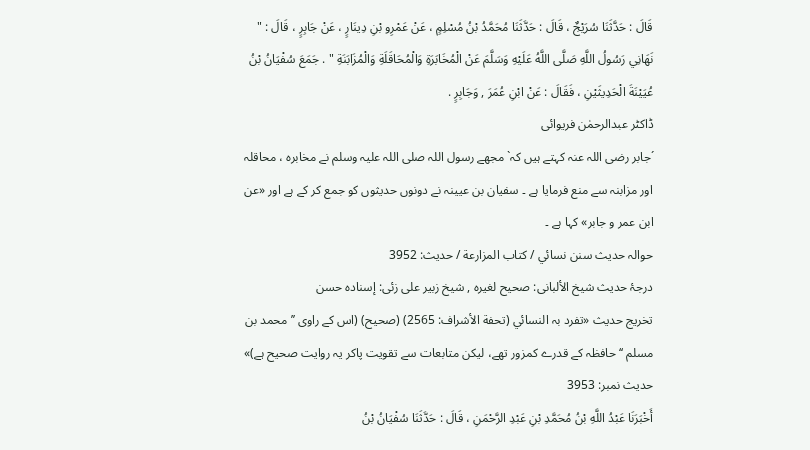قَالَ : حَدَّثَنَا سُرَيْجٌ ، قَالَ : حَدَّثَنَا مُحَمَّدُ بْنُ مُسْلِمٍ ، عَنْ عَمْرِو بْنِ دِينَارٍ ، عَنْ جَابِرٍ ، قَالَ : " نَهَانِي رَسُولُ اللَّهِ صَلَّى اللَّهُ عَلَيْهِ وَسَلَّمَ عَنْ الْمُخَابَرَةِ وَالْمُحَاقَلَةِ وَالْمُزَابَنَةِ " . جَمَعَ سُفْيَانُ بْنُ عُيَيْنَةَ الْحَدِيثَيْنِ ، فَقَالَ : عَنْ ابْنِ عُمَرَ , وَجَابِرٍ .
ڈاکٹر عبدالرحمٰن فریوائی
´جابر رضی اللہ عنہ کہتے ہیں کہ` مجھے رسول اللہ صلی اللہ علیہ وسلم نے مخابرہ ، محاقلہ اور مزابنہ سے منع فرمایا ہے ۔ سفیان بن عیینہ نے دونوں حدیثوں کو جمع کر کے ہے اور «عن ابن عمر و جابر» کہا ہے ۔
حوالہ حدیث سنن نسائي / كتاب المزارعة / حدیث: 3952
درجۂ حدیث شیخ الألبانی: صحيح لغيره , شیخ زبیر علی زئی: إسناده حسن
تخریج حدیث «تفرد بہ النسائي (تحفة الأشراف: 2565) (صحیح) (اس کے راوی ’’ محمد بن مسلم ‘‘ حافظہ کے قدرے کمزور تھے، لیکن متابعات سے تقویت پاکر یہ روایت صحیح ہے)»
حدیث نمبر: 3953
أَخْبَرَنَا عَبْدُ اللَّهِ بْنُ مُحَمَّدِ بْنِ عَبْدِ الرَّحْمَنِ ، قَالَ : حَدَّثَنَا سُفْيَانُ بْنُ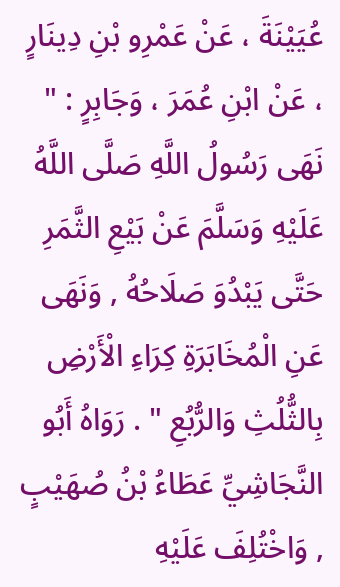عُيَيْنَةَ ، عَنْ عَمْرِو بْنِ دِينَارٍ ، عَنْ ابْنِ عُمَرَ ، وَجَابِرٍ : " نَهَى رَسُولُ اللَّهِ صَلَّى اللَّهُ عَلَيْهِ وَسَلَّمَ عَنْ بَيْعِ الثَّمَرِ حَتَّى يَبْدُوَ صَلَاحُهُ , وَنَهَى عَنِ الْمُخَابَرَةِ كِرَاءِ الْأَرْضِ بِالثُّلُثِ وَالرُّبُعِ " . رَوَاهُ أَبُو النَّجَاشِيِّ عَطَاءُ بْنُ صُهَيْبٍ , وَاخْتُلِفَ عَلَيْهِ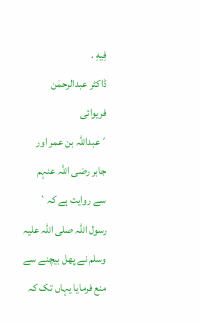فِيهِ .
ڈاکٹر عبدالرحمٰن فریوائی
´عبداللہ بن عمر اور جابر رضی اللہ عنہم سے روایت ہے کہ` رسول اللہ صلی اللہ علیہ وسلم نے پھل بیچنے سے منع فرمایا یہاں تک کہ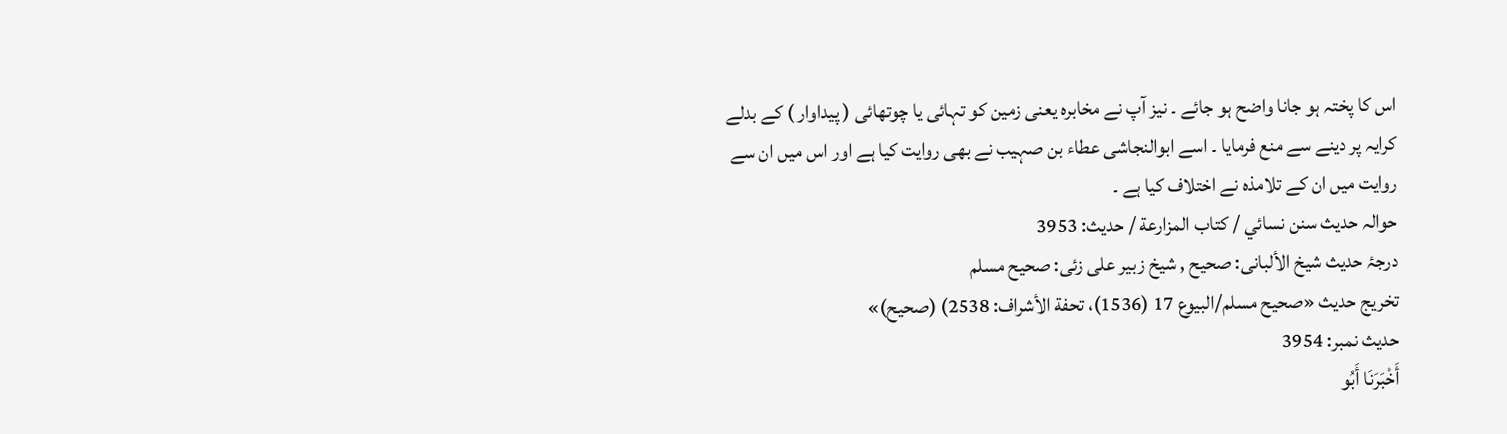اس کا پختہ ہو جانا واضح ہو جائے ۔ نیز آپ نے مخابرہ یعنی زمین کو تہائی یا چوتھائی ( پیداوار ) کے بدلے کرایہ پر دینے سے منع فرمایا ۔ اسے ابوالنجاشی عطاء بن صہیب نے بھی روایت کیا ہے اور اس میں ان سے روایت میں ان کے تلامذہ نے اختلاف کیا ہے ۔
حوالہ حدیث سنن نسائي / كتاب المزارعة / حدیث: 3953
درجۂ حدیث شیخ الألبانی: صحيح , شیخ زبیر علی زئی: صحيح مسلم
تخریج حدیث «صحیح مسلم/البیوع 17 (1536)، تحفة الأشراف: 2538) (صحیح)»
حدیث نمبر: 3954
أَخْبَرَنَا أَبُو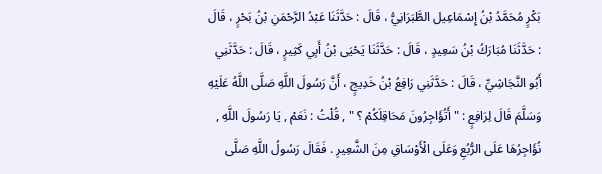بَكْرٍ مُحَمَّدُ بْنُ إِسْمَاعِيل الطَّبَرَانِيُّ ، قَالَ : حَدَّثَنَا عَبْدُ الرَّحْمَنِ بْنُ بَحْرٍ ، قَالَ : حَدَّثَنَا مُبَارَكُ بْنُ سَعِيدٍ ، قَالَ : حَدَّثَنَا يَحْيَى بْنُ أَبِي كَثِيرٍ ، قَالَ : حَدَّثَنِي أَبُو النَّجَاشِيِّ ، قَالَ : حَدَّثَنِي رَافِعُ بْنُ خَدِيجٍ ، أَنَّ رَسُولَ اللَّهِ صَلَّى اللَّهُ عَلَيْهِ وَسَلَّمَ قَالَ لِرَافِعٍ : " أَتُؤَاجِرُونَ مَحَاقِلَكُمْ ؟ " , قُلْتُ : نَعَمْ , يَا رَسُولَ اللَّهِ , نُؤَاجِرُهَا عَلَى الرُّبُعِ وَعَلَى الْأَوْسَاقِ مِنَ الشَّعِيرِ . فَقَالَ رَسُولُ اللَّهِ صَلَّى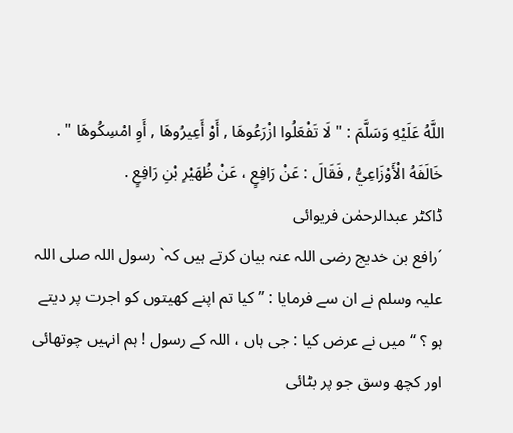اللَّهُ عَلَيْهِ وَسَلَّمَ : " لَا تَفْعَلُوا ازْرَعُوهَا , أَوْ أَعِيرُوهَا , أَوِ امْسِكُوهَا " . خَالَفَهُ الْأَوْزَاعِيُّ , فَقَالَ : عَنْ رَافِعٍ ، عَنْ ظُهَيْرِ بْنِ رَافِعٍ .
ڈاکٹر عبدالرحمٰن فریوائی
´رافع بن خدیج رضی اللہ عنہ بیان کرتے ہیں کہ` رسول اللہ صلی اللہ علیہ وسلم نے ان سے فرمایا : ” کیا تم اپنے کھیتوں کو اجرت پر دیتے ہو ؟ “ میں نے عرض کیا : جی ہاں ، اللہ کے رسول ! ہم انہیں چوتھائی اور کچھ وسق جو پر بٹائی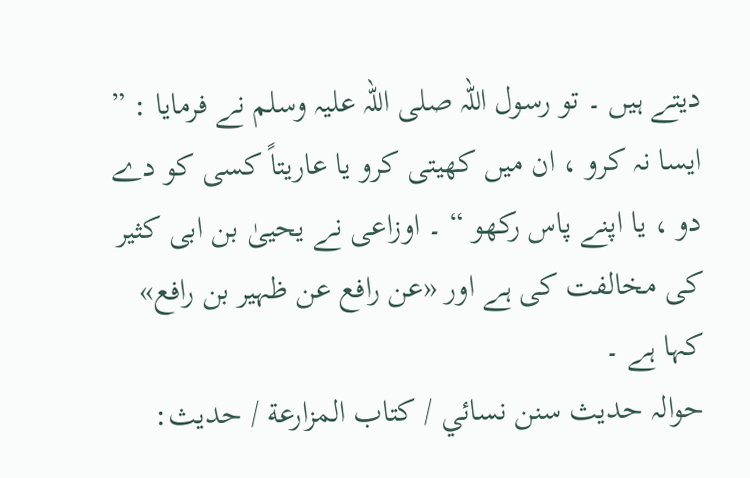دیتے ہیں ۔ تو رسول اللہ صلی اللہ علیہ وسلم نے فرمایا : ” ایسا نہ کرو ، ان میں کھیتی کرو یا عاریتاً کسی کو دے دو ، یا اپنے پاس رکھو “ ۔ اوزاعی نے یحییٰ بن ابی کثیر کی مخالفت کی ہے اور «عن رافع عن ظہیر بن رافع» کہا ہے ۔
حوالہ حدیث سنن نسائي / كتاب المزارعة / حدیث: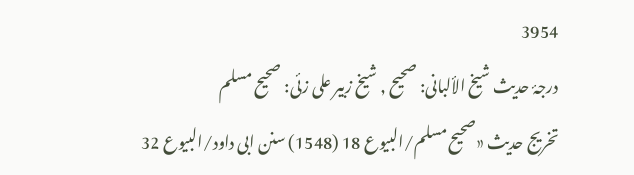3954
درجۂ حدیث شیخ الألبانی: صحيح , شیخ زبیر علی زئی: صحيح مسلم
تخریج حدیث «صحیح مسلم/البیوع 18 (1548) سنن ابی داود/البیوع 32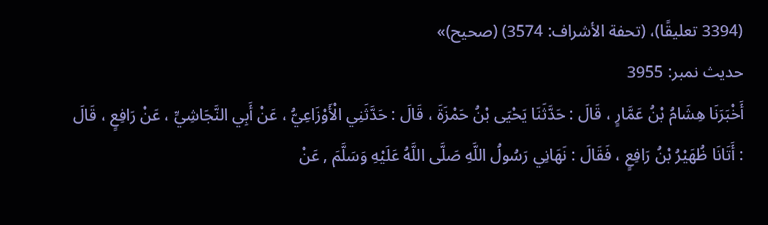(3394 تعلیقًا)، (تحفة الأشراف: 3574) (صحیح)»
حدیث نمبر: 3955
أَخْبَرَنَا هِشَامُ بْنُ عَمَّارٍ ، قَالَ : حَدَّثَنَا يَحْيَى بْنُ حَمْزَةَ ، قَالَ : حَدَّثَنِي الْأَوْزَاعِيُّ ، عَنْ أَبِي النَّجَاشِيِّ ، عَنْ رَافِعٍ ، قَالَ : أَتَانَا ظُهَيْرُ بْنُ رَافِعٍ ، فَقَالَ : نَهَانِي رَسُولُ اللَّهِ صَلَّى اللَّهُ عَلَيْهِ وَسَلَّمَ , عَنْ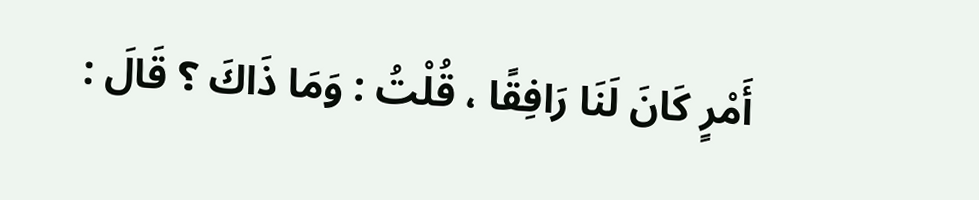أَمْرٍ كَانَ لَنَا رَافِقًا ، قُلْتُ : وَمَا ذَاكَ ؟ قَالَ :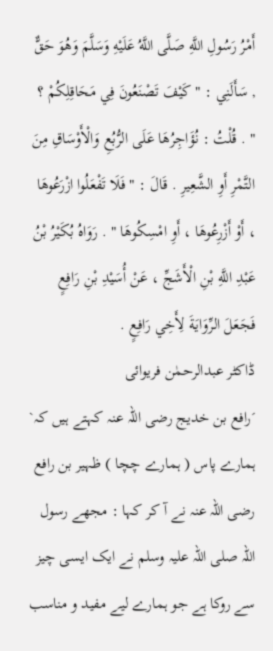أَمْرُ رَسُولِ اللَّهِ صَلَّى اللَّهُ عَلَيْهِ وَسَلَّمَ وَهُوَ حَقٌّ , سَأَلَنِي : " كَيْفَ تَصْنَعُونَ فِي مَحَاقِلِكُمْ ؟ " . قُلْتُ : نُؤَاجِرُهَا عَلَى الرُّبُعِ وَالْأَوْسَاقِ مِنَ التَّمْرِ أَوِ الشَّعِيرِ . قَالَ : " فَلَا تَفْعَلُوا ازْرَعُوهَا ، أَوْ أَزْرِعُوهَا ، أَوِ امْسِكُوهَا " . رَوَاهُ بُكَيْرُ بْنُ عَبْدِ اللَّهِ بْنِ الْأَشَجِّ ، عَنْ أُسَيْدِ بْنِ رَافِعٍ فَجَعَلَ الرِّوَايَةَ لِأَخِي رَافِعٍ .
ڈاکٹر عبدالرحمٰن فریوائی
´رافع بن خدیج رضی اللہ عنہ کہتے ہیں کہ` ہمارے پاس ( ہمارے چچا ) ظہیر بن رافع رضی اللہ عنہ نے آ کر کہا : مجھے رسول اللہ صلی اللہ علیہ وسلم نے ایک ایسی چیز سے روکا ہے جو ہمارے لیے مفید و مناسب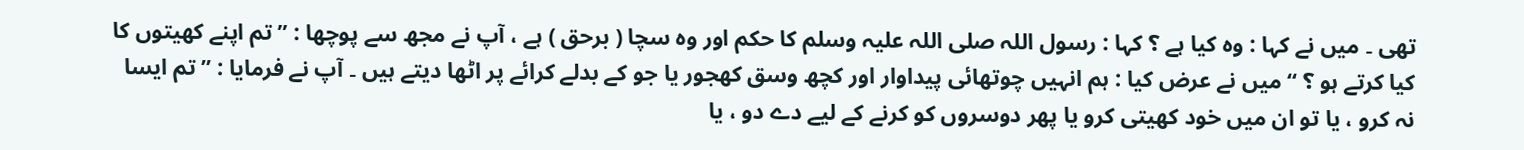تھی ۔ میں نے کہا : وہ کیا ہے ؟ کہا : رسول اللہ صلی اللہ علیہ وسلم کا حکم اور وہ سچا ( برحق ) ہے ، آپ نے مجھ سے پوچھا : ” تم اپنے کھیتوں کا کیا کرتے ہو ؟ “ میں نے عرض کیا : ہم انہیں چوتھائی پیداوار اور کچھ وسق کھجور یا جو کے بدلے کرائے پر اٹھا دیتے ہیں ۔ آپ نے فرمایا : ” تم ایسا نہ کرو ، یا تو ان میں خود کھیتی کرو یا پھر دوسروں کو کرنے کے لیے دے دو ، یا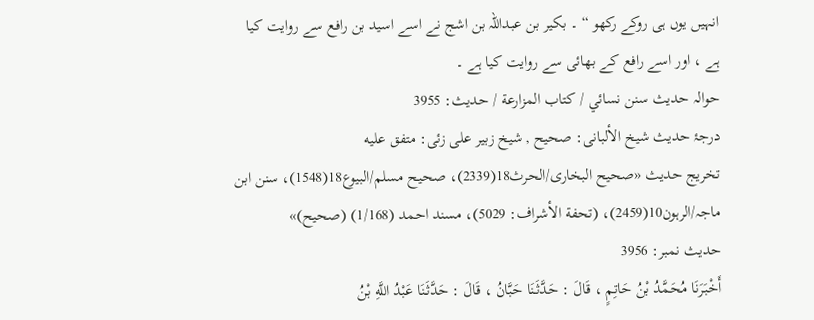انہیں یوں ہی روکے رکھو “ ۔ بکیر بن عبداللہ بن اشج نے اسے اسید بن رافع سے روایت کیا ہے ، اور اسے رافع کے بھائی سے روایت کیا ہے ۔
حوالہ حدیث سنن نسائي / كتاب المزارعة / حدیث: 3955
درجۂ حدیث شیخ الألبانی: صحيح , شیخ زبیر علی زئی: متفق عليه
تخریج حدیث «صحیح البخاری/الحرث18(2339)، صحیح مسلم/البیوع18(1548)، سنن ابن ماجہ/الرہون10(2459)، (تحفة الأشراف: 5029)، مسند احمد (1/168) (صحیح)»
حدیث نمبر: 3956
أَخْبَرَنَا مُحَمَّدُ بْنُ حَاتِمٍ ، قَالَ : حَدَّثَنَا حَبَّانُ ، قَالَ : حَدَّثَنَا عَبْدُ اللَّهِ بْنُ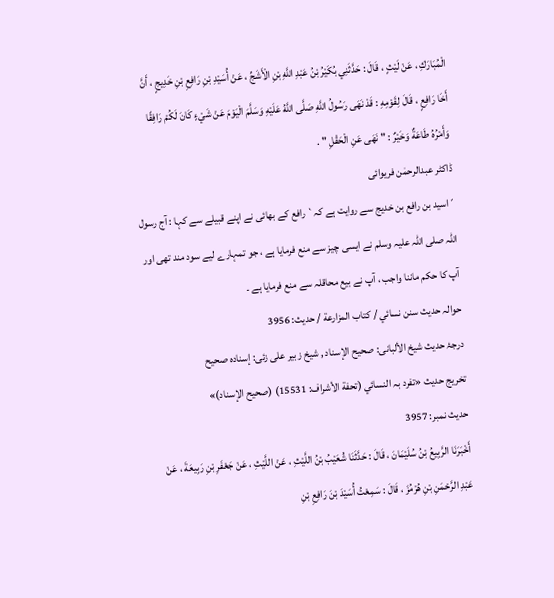الْمُبَارَكِ ، عَنْ لَيْثٍ ، قَالَ : حَدَّثَنِي بُكَيْرُ بْنُ عَبْدِ اللَّهِ بْنِ الْأَشَجِّ ، عَنْ أُسَيْدِ بْنِ رَافِعِ بْنِ خَدِيجٍ ، أَنَّ أَخَا رَافِعٍ ، قَالَ لِقَوْمِهِ : قَدْ نَهَى رَسُولُ اللَّهِ صَلَّى اللَّهُ عَلَيْهِ وَسَلَّمَ الْيَوْمَ عَنْ شَيْءٍ كَانَ لَكُمْ رَافِقًا وَأَمْرُهُ طَاعَةٌ وَخَيْرٌ : " نَهَى عَنِ الْحَقْلِ " .
ڈاکٹر عبدالرحمٰن فریوائی
´اسید بن رافع بن خدیج سے روایت ہے کہ` رافع کے بھائی نے اپنے قبیلے سے کہا : آج رسول اللہ صلی اللہ علیہ وسلم نے ایسی چیز سے منع فرمایا ہے ، جو تمہارے لیے سود مند تھی اور آپ کا حکم ماننا واجب ، آپ نے بیع محاقلہ سے منع فرمایا ہے ۔
حوالہ حدیث سنن نسائي / كتاب المزارعة / حدیث: 3956
درجۂ حدیث شیخ الألبانی: صحيح الإسناد , شیخ زبیر علی زئی: إسناده صحيح
تخریج حدیث «تفرد بہ النسائي (تحفة الأشراف: 15531) (صحیح الإسناد)»
حدیث نمبر: 3957
أَخْبَرَنَا الرَّبِيعُ بْنُ سُلَيْمَانَ ، قَالَ : حَدَّثَنَا شُعَيْبُ بْنُ اللَّيْثِ ، عَنْ اللَّيْثِ ، عَنْ جَعْفَرِ بْنِ رَبِيعَةَ ، عَنْ عَبْدِ الرَّحْمَنِ بْنِ هُرْمُزَ ، قَالَ : سَمِعْتُ أُسَيْدَ بْنَ رَافِعِ بْنِ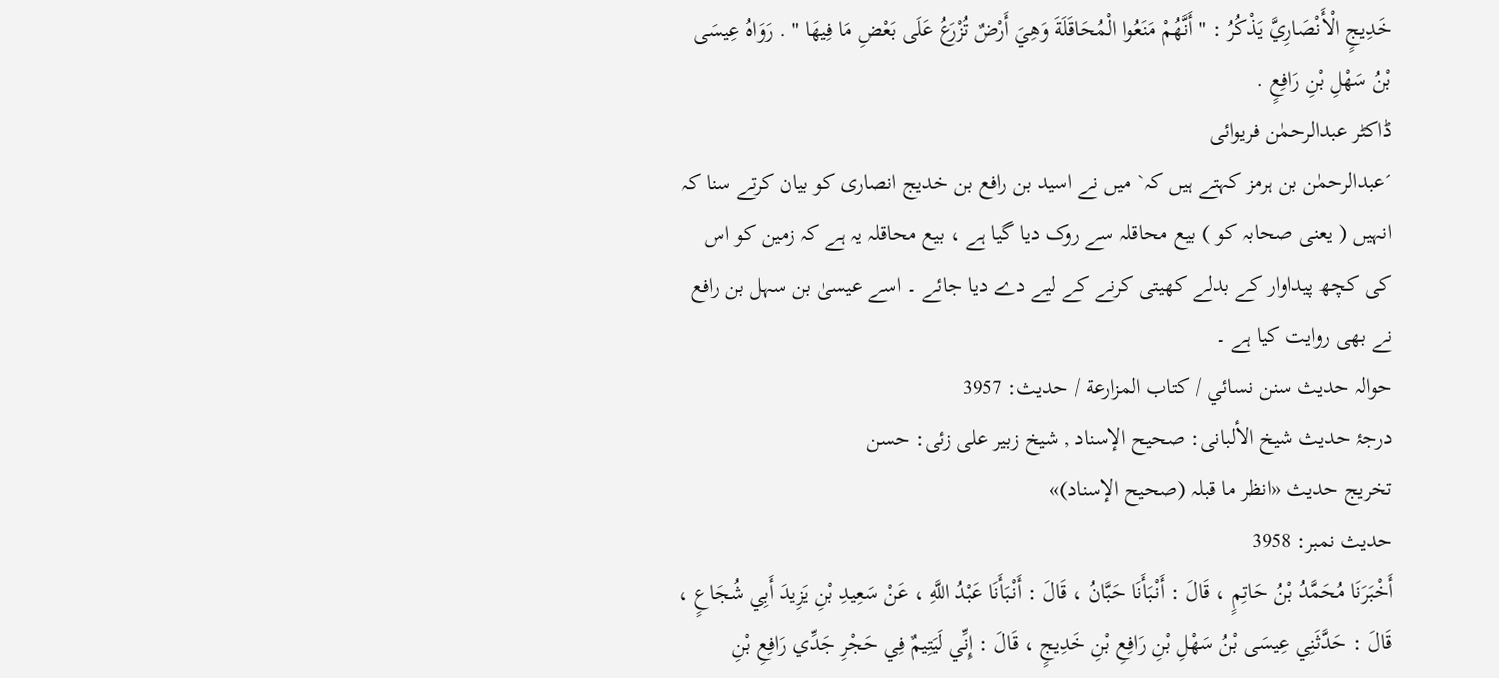خَدِيجٍ الْأَنْصَارِيَّ يَذْكُرُ : " أَنَّهُمْ مَنَعُوا الْمُحَاقَلَةَ وَهِيَ أَرْضٌ تُزْرَعُ عَلَى بَعْضِ مَا فِيهَا " . رَوَاهُ عِيسَى بْنُ سَهْلِ بْنِ رَافِعٍ .
ڈاکٹر عبدالرحمٰن فریوائی
´عبدالرحمٰن بن ہرمز کہتے ہیں کہ` میں نے اسید بن رافع بن خدیج انصاری کو بیان کرتے سنا کہ انہیں ( یعنی صحابہ کو ) بیع محاقلہ سے روک دیا گیا ہے ، بیع محاقلہ یہ ہے کہ زمین کو اس کی کچھ پیداوار کے بدلے کھیتی کرنے کے لیے دے دیا جائے ۔ اسے عیسیٰ بن سہل بن رافع نے بھی روایت کیا ہے ۔
حوالہ حدیث سنن نسائي / كتاب المزارعة / حدیث: 3957
درجۂ حدیث شیخ الألبانی: صحيح الإسناد , شیخ زبیر علی زئی: حسن
تخریج حدیث «انظر ما قبلہ (صحیح الإسناد)»
حدیث نمبر: 3958
أَخْبَرَنَا مُحَمَّدُ بْنُ حَاتِمٍ ، قَالَ : أَنْبَأَنَا حَبَّانُ ، قَالَ : أَنْبَأَنَا عَبْدُ اللَّهِ ، عَنْ سَعِيدِ بْنِ يَزِيدَ أَبِي شُجَاعٍ ، قَالَ : حَدَّثَنِي عِيسَى بْنُ سَهْلِ بْنِ رَافِعِ بْنِ خَدِيجٍ ، قَالَ : إِنِّي لَيَتِيمٌ فِي حَجْرِ جَدِّي رَافِعِ بْنِ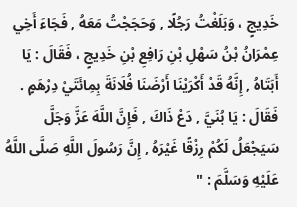خَدِيجٍ ، وَبَلَغْتُ رَجُلًا , وَحَجَجْتُ مَعَهُ , فَجَاءَ أَخِي عِمْرَانُ بْنُ سَهْلِ بْنِ رَافِعِ بْنِ خَدِيجٍ ، فَقَالَ : يَا أَبَتَاهُ , إِنَّهُ قَدْ أَكْرَيْنَا أَرْضَنَا فُلَانَةَ بِمِائَتَيْ دِرْهَمٍ . فَقَالَ : يَا بُنَيَّ , دَعْ ذَاكَ , فَإِنَّ اللَّهَ عَزَّ وَجَلَّ سَيَجْعَلُ لَكُمْ رِزْقًا غَيْرَهُ , إِنَّ رَسُولَ اللَّهِ صَلَّى اللَّهُ عَلَيْهِ وَسَلَّمَ : "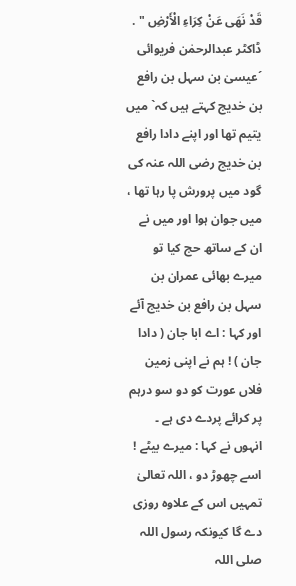قَدْ نَهَى عَنْ كِرَاءِ الْأَرْضِ " .
ڈاکٹر عبدالرحمٰن فریوائی
´عیسیٰ بن سہل بن رافع بن خدیج کہتے ہیں کہ` میں یتیم تھا اور اپنے دادا رافع بن خدیج رضی اللہ عنہ کی گود میں پرورش پا رہا تھا ، میں جوان ہوا اور میں نے ان کے ساتھ حج کیا تو میرے بھائی عمران بن سہل بن رافع بن خدیج آئے اور کہا : اے ابا جان ( دادا جان ) ! ہم نے اپنی زمین فلاں عورت کو دو سو درہم پر کرائے پردے دی ہے ۔ انہوں نے کہا : میرے بیٹے ! اسے چھوڑ دو ، اللہ تعالیٰ تمہیں اس کے علاوہ روزی دے گا کیونکہ رسول اللہ صلی اللہ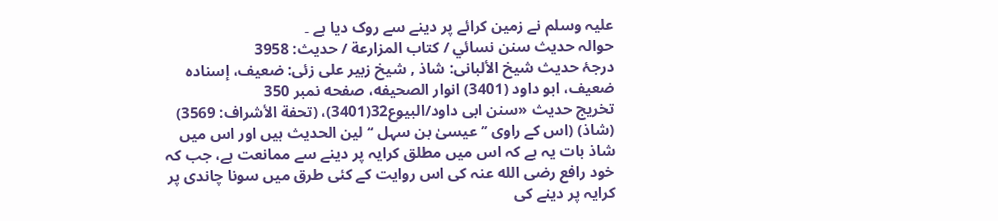علیہ وسلم نے زمین کرائے پر دینے سے روک دیا ہے ۔
حوالہ حدیث سنن نسائي / كتاب المزارعة / حدیث: 3958
درجۂ حدیث شیخ الألبانی: شاذ , شیخ زبیر علی زئی: ضعيف، إسناده ضعيف، ابو داود (3401) انوار الصحيفه، صفحه نمبر 350
تخریج حدیث «سنن ابی داود/البیوع32(3401)، (تحفة الأشراف: 3569) (شاذ) (اس کے راوی ’’ عیسیٰ بن سہل ‘‘ لین الحدیث ہیں اور اس میں شاذ بات یہ ہے کہ اس میں مطلق کرایہ پر دینے سے ممانعت ہے، جب کہ خود رافع رضی الله عنہ کی اس روایت کے کئی طرق میں سونا چاندی پر کرایہ پر دینے کی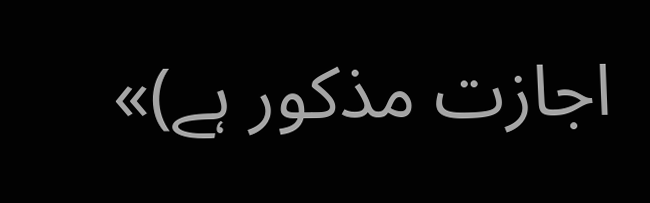اجازت مذکور ہے)»